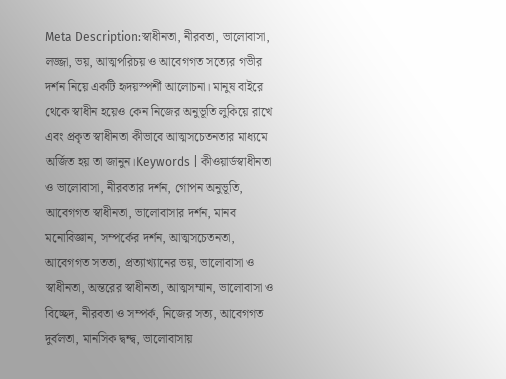Meta Description:স্বাধীনতা, নীরবতা, ভালোবাসা, লজ্জা, ভয়, আত্মপরিচয় ও আবেগগত সত্যের গভীর দর্শন নিয়ে একটি হৃদয়স্পর্শী আলোচনা। মানুষ বাইরে থেকে স্বাধীন হয়েও কেন নিজের অনুভূতি লুকিয়ে রাখে এবং প্রকৃত স্বাধীনতা কীভাবে আত্মসচেতনতার মাধ্যমে অর্জিত হয় তা জানুন।Keywords | কীওয়ার্ডস্বাধীনতা ও ভালোবাসা, নীরবতার দর্শন, গোপন অনুভূতি, আবেগগত স্বাধীনতা, ভালোবাসার দর্শন, মানব মনোবিজ্ঞান, সম্পর্কের দর্শন, আত্মসচেতনতা, আবেগগত সততা, প্রত্যাখ্যানের ভয়, ভালোবাসা ও স্বাধীনতা, অন্তরের স্বাধীনতা, আত্মসম্মান, ভালোবাসা ও বিচ্ছেদ, নীরবতা ও সম্পর্ক, নিজের সত্য, আবেগগত দুর্বলতা, মানসিক দ্বন্দ্ব, ভালোবাসায়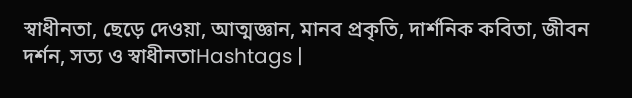স্বাধীনতা, ছেড়ে দেওয়া, আত্মজ্ঞান, মানব প্রকৃতি, দার্শনিক কবিতা, জীবন দর্শন, সত্য ও স্বাধীনতাHashtags |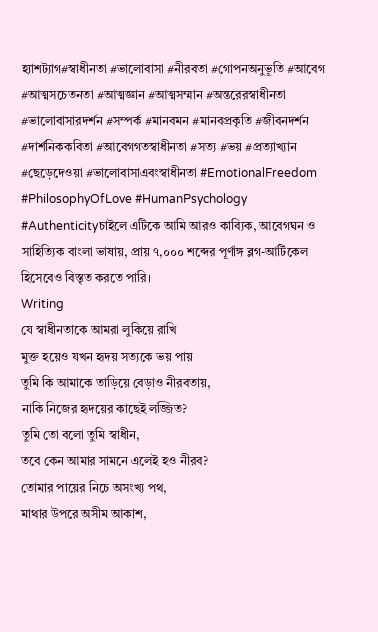হ্যাশট্যাগ#স্বাধীনতা #ভালোবাসা #নীরবতা #গোপনঅনুভূতি #আবেগ #আত্মসচেতনতা #আত্মজ্ঞান #আত্মসম্মান #অন্তরেরস্বাধীনতা #ভালোবাসারদর্শন #সম্পর্ক #মানবমন #মানবপ্রকৃতি #জীবনদর্শন #দার্শনিককবিতা #আবেগগতস্বাধীনতা #সত্য #ভয় #প্রত্যাখ্যান #ছেড়েদেওয়া #ভালোবাসাএবংস্বাধীনতা #EmotionalFreedom #PhilosophyOfLove #HumanPsychology #Authenticityচাইলে এটিকে আমি আরও কাব্যিক, আবেগঘন ও সাহিত্যিক বাংলা ভাষায়, প্রায় ৭,০০০ শব্দের পূর্ণাঙ্গ ব্লগ-আর্টিকেল হিসেবেও বিস্তৃত করতে পারি।
Writing
যে স্বাধীনতাকে আমরা লুকিয়ে রাখি
মুক্ত হয়েও যখন হৃদয় সত্যকে ভয় পায়
তুমি কি আমাকে তাড়িয়ে বেড়াও নীরবতায়,
নাকি নিজের হৃদয়ের কাছেই লজ্জিত?
তুমি তো বলো তুমি স্বাধীন,
তবে কেন আমার সামনে এলেই হও নীরব?
তোমার পায়ের নিচে অসংখ্য পথ,
মাথার উপরে অসীম আকাশ,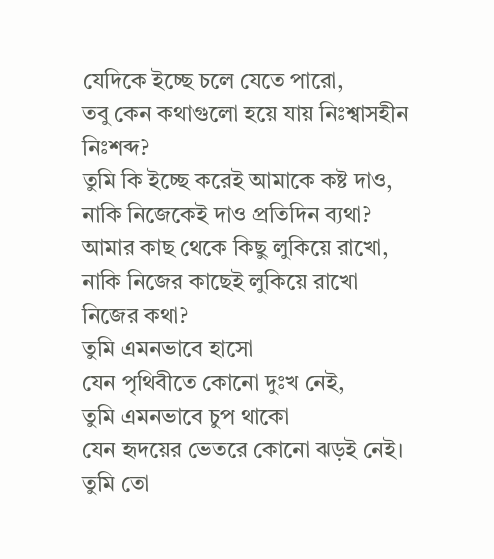যেদিকে ইচ্ছে চলে যেতে পারো,
তবু কেন কথাগুলো হয়ে যায় নিঃশ্বাসহীন নিঃশব্দ?
তুমি কি ইচ্ছে করেই আমাকে কষ্ট দাও,
নাকি নিজেকেই দাও প্রতিদিন ব্যথা?
আমার কাছ থেকে কিছু লুকিয়ে রাখো,
নাকি নিজের কাছেই লুকিয়ে রাখো নিজের কথা?
তুমি এমনভাবে হাসো
যেন পৃথিবীতে কোনো দুঃখ নেই,
তুমি এমনভাবে চুপ থাকো
যেন হৃদয়ের ভেতরে কোনো ঝড়ই নেই।
তুমি তো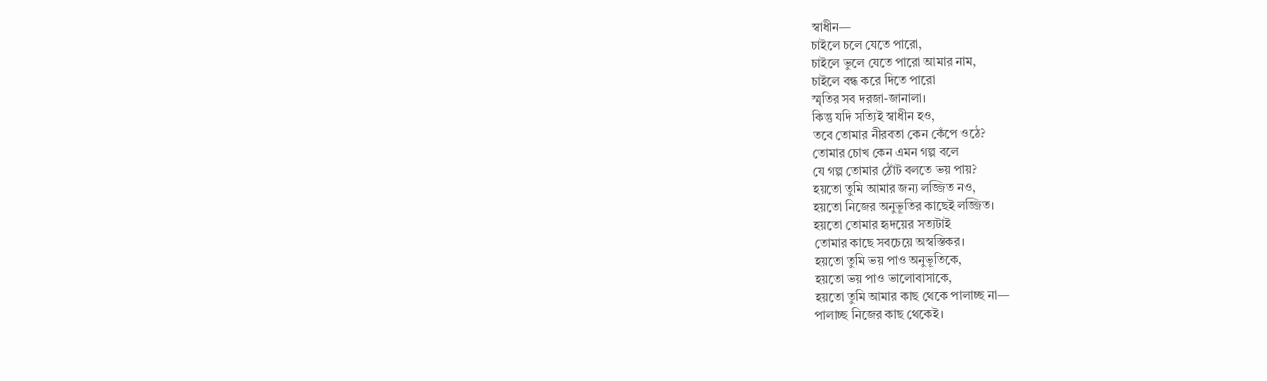স্বাধীন—
চাইলে চলে যেতে পারো,
চাইলে ভুলে যেতে পারো আমার নাম,
চাইলে বন্ধ করে দিতে পারো
স্মৃতির সব দরজা-জানালা।
কিন্তু যদি সত্যিই স্বাধীন হও,
তবে তোমার নীরবতা কেন কেঁপে ওঠে?
তোমার চোখ কেন এমন গল্প বলে
যে গল্প তোমার ঠোঁট বলতে ভয় পায়?
হয়তো তুমি আমার জন্য লজ্জিত নও,
হয়তো নিজের অনুভূতির কাছেই লজ্জিত।
হয়তো তোমার হৃদয়ের সত্যটাই
তোমার কাছে সবচেয়ে অস্বস্তিকর।
হয়তো তুমি ভয় পাও অনুভূতিকে,
হয়তো ভয় পাও ভালোবাসাকে,
হয়তো তুমি আমার কাছ থেকে পালাচ্ছ না—
পালাচ্ছ নিজের কাছ থেকেই।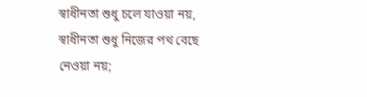স্বাধীনতা শুধু চলে যাওয়া নয়,
স্বাধীনতা শুধু নিজের পথ বেছে নেওয়া নয়;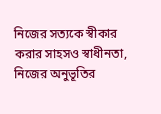নিজের সত্যকে স্বীকার করার সাহসও স্বাধীনতা,
নিজের অনুভূতির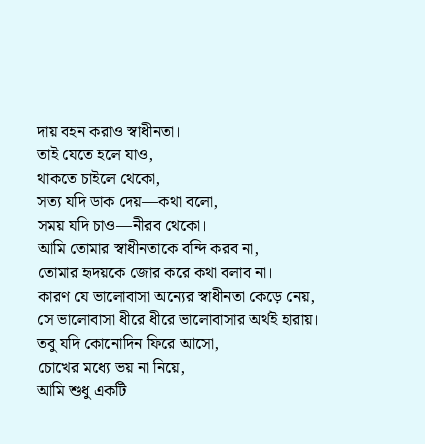দায় বহন করাও স্বাধীনতা।
তাই যেতে হলে যাও,
থাকতে চাইলে থেকো,
সত্য যদি ডাক দেয়—কথা বলো,
সময় যদি চাও—নীরব থেকো।
আমি তোমার স্বাধীনতাকে বন্দি করব না,
তোমার হৃদয়কে জোর করে কথা বলাব না।
কারণ যে ভালোবাসা অন্যের স্বাধীনতা কেড়ে নেয়,
সে ভালোবাসা ধীরে ধীরে ভালোবাসার অর্থই হারায়।
তবু যদি কোনোদিন ফিরে আসো,
চোখের মধ্যে ভয় না নিয়ে,
আমি শুধু একটি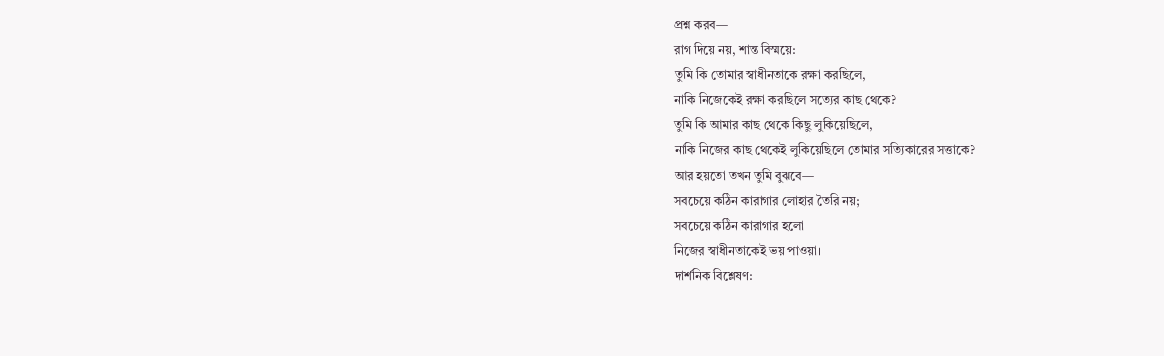প্রশ্ন করব—
রাগ দিয়ে নয়, শান্ত বিস্ময়ে:
তুমি কি তোমার স্বাধীনতাকে রক্ষা করছিলে,
নাকি নিজেকেই রক্ষা করছিলে সত্যের কাছ থেকে?
তুমি কি আমার কাছ থেকে কিছু লুকিয়েছিলে,
নাকি নিজের কাছ থেকেই লুকিয়েছিলে তোমার সত্যিকারের সত্তাকে?
আর হয়তো তখন তুমি বুঝবে—
সবচেয়ে কঠিন কারাগার লোহার তৈরি নয়;
সবচেয়ে কঠিন কারাগার হলো
নিজের স্বাধীনতাকেই ভয় পাওয়া।
দার্শনিক বিশ্লেষণ: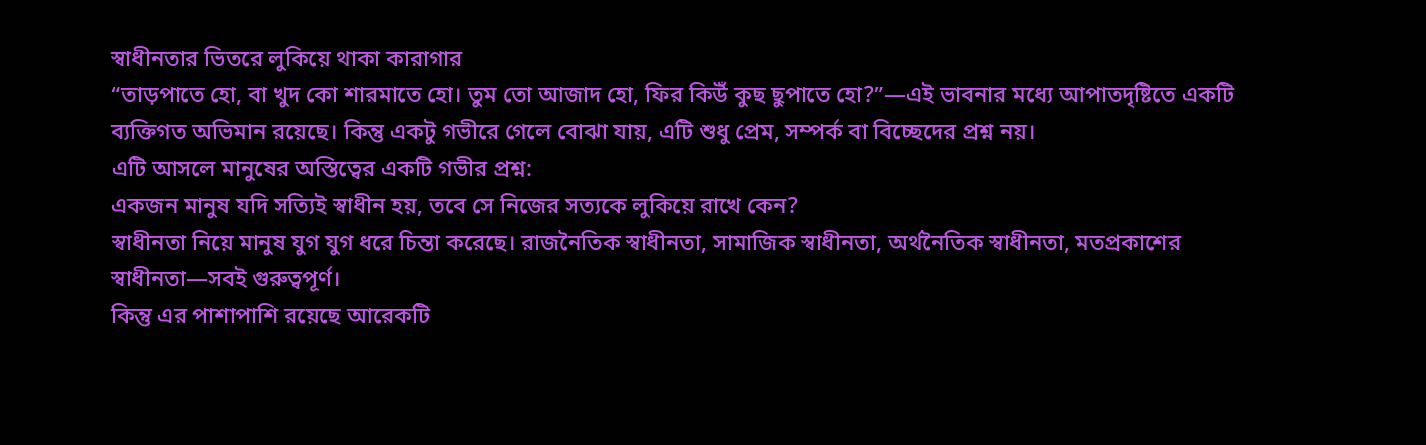স্বাধীনতার ভিতরে লুকিয়ে থাকা কারাগার
“তাড়পাতে হো, বা খুদ কো শারমাতে হো। তুম তো আজাদ হো, ফির কিউঁ কুছ ছুপাতে হো?”—এই ভাবনার মধ্যে আপাতদৃষ্টিতে একটি ব্যক্তিগত অভিমান রয়েছে। কিন্তু একটু গভীরে গেলে বোঝা যায়, এটি শুধু প্রেম, সম্পর্ক বা বিচ্ছেদের প্রশ্ন নয়।
এটি আসলে মানুষের অস্তিত্বের একটি গভীর প্রশ্ন:
একজন মানুষ যদি সত্যিই স্বাধীন হয়, তবে সে নিজের সত্যকে লুকিয়ে রাখে কেন?
স্বাধীনতা নিয়ে মানুষ যুগ যুগ ধরে চিন্তা করেছে। রাজনৈতিক স্বাধীনতা, সামাজিক স্বাধীনতা, অর্থনৈতিক স্বাধীনতা, মতপ্রকাশের স্বাধীনতা—সবই গুরুত্বপূর্ণ।
কিন্তু এর পাশাপাশি রয়েছে আরেকটি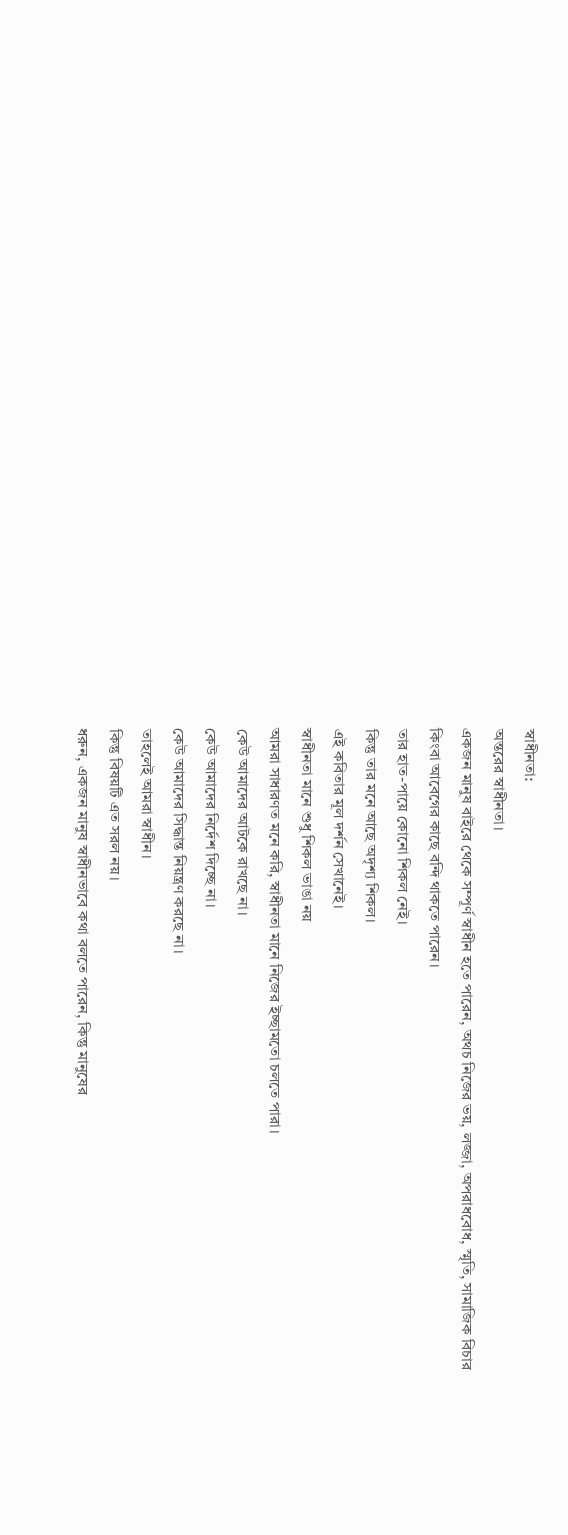স্বাধীনতা:
অন্তরের স্বাধীনতা।
একজন মানুষ বাইরে থেকে সম্পূর্ণ স্বাধীন হতে পারেন, অথচ নিজের ভয়, লজ্জা, অপরাধবোধ, স্মৃতি, সামাজিক বিচার কিংবা আবেগের কাছে বন্দি থাকতে পারেন।
তার হাত-পায়ে কোনো শিকল নেই।
কিন্তু তার মনে আছে অদৃশ্য শিকল।
এই কবিতার মূল দর্শন সেখানেই।
স্বাধীনতা মানে শুধু শিকল ভাঙা নয়
আমরা সাধারণত মনে করি, স্বাধীনতা মানে নিজের ইচ্ছামতো চলতে পারা।
কেউ আমাদের আটকে রাখছে না।
কেউ আমাদের নির্দেশ দিচ্ছে না।
কেউ আমাদের সিদ্ধান্ত নিয়ন্ত্রণ করছে না।
তাহলেই আমরা স্বাধীন।
কিন্তু বিষয়টি এত সরল নয়।
ধরুন, একজন মানুষ স্বাধীনভাবে কথা বলতে পারেন, কিন্তু মানুষের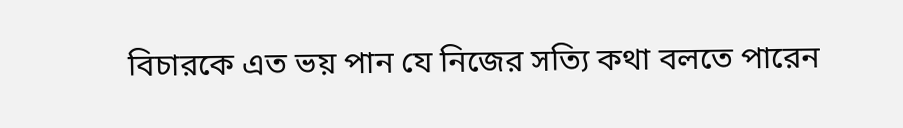বিচারকে এত ভয় পান যে নিজের সত্যি কথা বলতে পারেন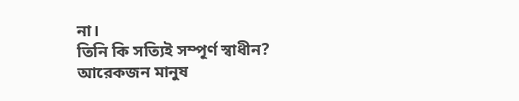না।
তিনি কি সত্যিই সম্পূর্ণ স্বাধীন?
আরেকজন মানুষ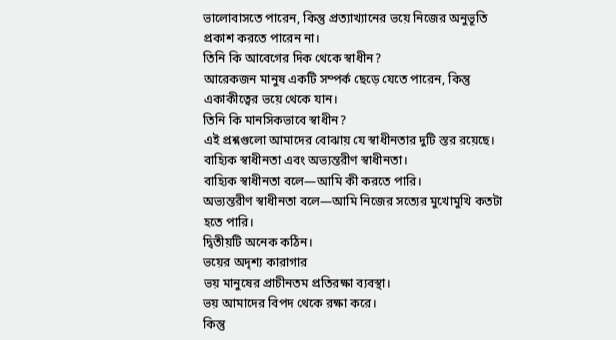ভালোবাসতে পারেন, কিন্তু প্রত্যাখ্যানের ভয়ে নিজের অনুভূতি প্রকাশ করতে পারেন না।
তিনি কি আবেগের দিক থেকে স্বাধীন?
আরেকজন মানুষ একটি সম্পর্ক ছেড়ে যেতে পারেন, কিন্তু একাকীত্বের ভয়ে থেকে যান।
তিনি কি মানসিকভাবে স্বাধীন?
এই প্রশ্নগুলো আমাদের বোঝায় যে স্বাধীনতার দুটি স্তর রয়েছে।
বাহ্যিক স্বাধীনতা এবং অভ্যন্তরীণ স্বাধীনতা।
বাহ্যিক স্বাধীনতা বলে—আমি কী করতে পারি।
অভ্যন্তরীণ স্বাধীনতা বলে—আমি নিজের সত্যের মুখোমুখি কতটা হতে পারি।
দ্বিতীয়টি অনেক কঠিন।
ভয়ের অদৃশ্য কারাগার
ভয় মানুষের প্রাচীনতম প্রতিরক্ষা ব্যবস্থা।
ভয় আমাদের বিপদ থেকে রক্ষা করে।
কিন্তু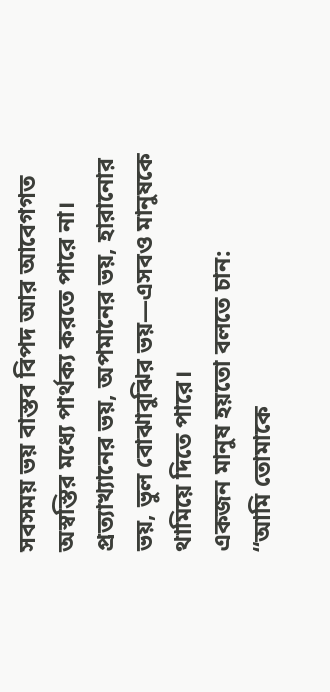সবসময় ভয় বাস্তব বিপদ আর আবেগগত অস্বস্তির মধ্যে পার্থক্য করতে পারে না।
প্রত্যাখ্যানের ভয়, অপমানের ভয়, হারানোর ভয়, ভুল বোঝাবুঝির ভয়—এসবও মানুষকে থামিয়ে দিতে পারে।
একজন মানুষ হয়তো বলতে চান:
“আমি তোমাকে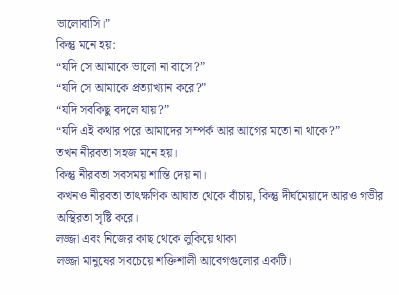ভালোবাসি।”
কিন্তু মনে হয়:
“যদি সে আমাকে ভালো না বাসে?”
“যদি সে আমাকে প্রত্যাখ্যান করে?”
“যদি সবকিছু বদলে যায়?”
“যদি এই কথার পরে আমাদের সম্পর্ক আর আগের মতো না থাকে?”
তখন নীরবতা সহজ মনে হয়।
কিন্তু নীরবতা সবসময় শান্তি দেয় না।
কখনও নীরবতা তাৎক্ষণিক আঘাত থেকে বাঁচায়, কিন্তু দীর্ঘমেয়াদে আরও গভীর অস্থিরতা সৃষ্টি করে।
লজ্জা এবং নিজের কাছ থেকে লুকিয়ে থাকা
লজ্জা মানুষের সবচেয়ে শক্তিশালী আবেগগুলোর একটি।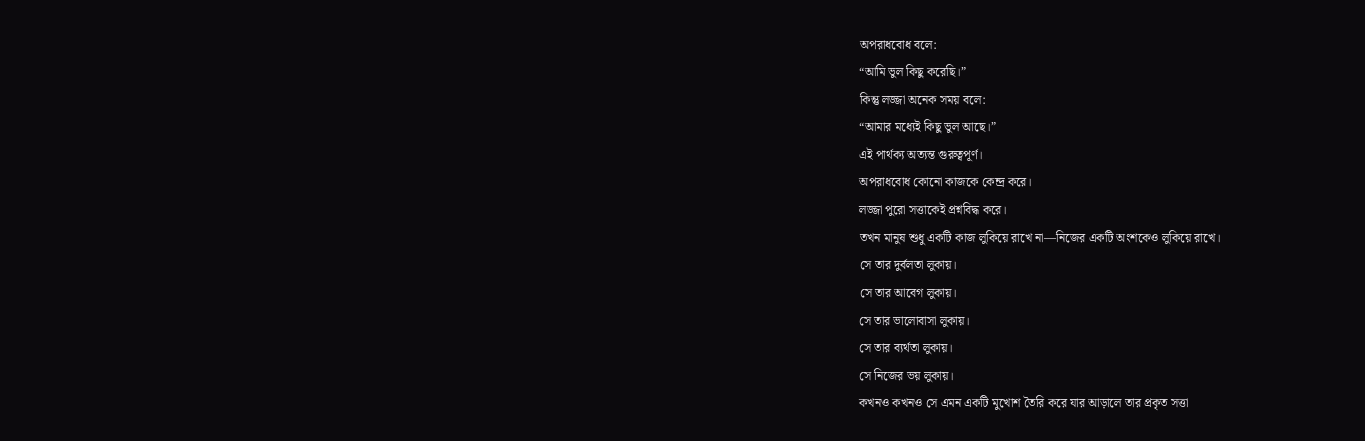অপরাধবোধ বলে:
“আমি ভুল কিছু করেছি।”
কিন্তু লজ্জা অনেক সময় বলে:
“আমার মধ্যেই কিছু ভুল আছে।”
এই পার্থক্য অত্যন্ত গুরুত্বপূর্ণ।
অপরাধবোধ কোনো কাজকে কেন্দ্র করে।
লজ্জা পুরো সত্তাকেই প্রশ্নবিদ্ধ করে।
তখন মানুষ শুধু একটি কাজ লুকিয়ে রাখে না—নিজের একটি অংশকেও লুকিয়ে রাখে।
সে তার দুর্বলতা লুকায়।
সে তার আবেগ লুকায়।
সে তার ভালোবাসা লুকায়।
সে তার ব্যর্থতা লুকায়।
সে নিজের ভয় লুকায়।
কখনও কখনও সে এমন একটি মুখোশ তৈরি করে যার আড়ালে তার প্রকৃত সত্তা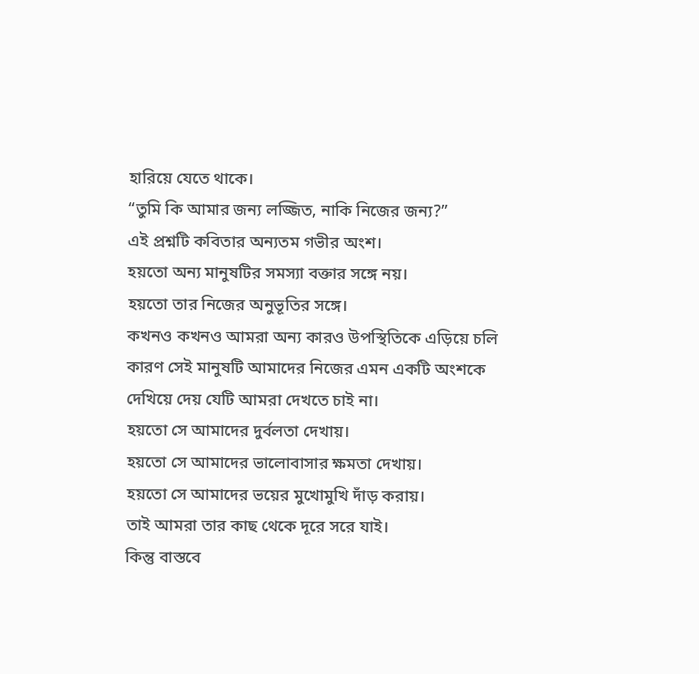হারিয়ে যেতে থাকে।
“তুমি কি আমার জন্য লজ্জিত, নাকি নিজের জন্য?”
এই প্রশ্নটি কবিতার অন্যতম গভীর অংশ।
হয়তো অন্য মানুষটির সমস্যা বক্তার সঙ্গে নয়।
হয়তো তার নিজের অনুভূতির সঙ্গে।
কখনও কখনও আমরা অন্য কারও উপস্থিতিকে এড়িয়ে চলি কারণ সেই মানুষটি আমাদের নিজের এমন একটি অংশকে দেখিয়ে দেয় যেটি আমরা দেখতে চাই না।
হয়তো সে আমাদের দুর্বলতা দেখায়।
হয়তো সে আমাদের ভালোবাসার ক্ষমতা দেখায়।
হয়তো সে আমাদের ভয়ের মুখোমুখি দাঁড় করায়।
তাই আমরা তার কাছ থেকে দূরে সরে যাই।
কিন্তু বাস্তবে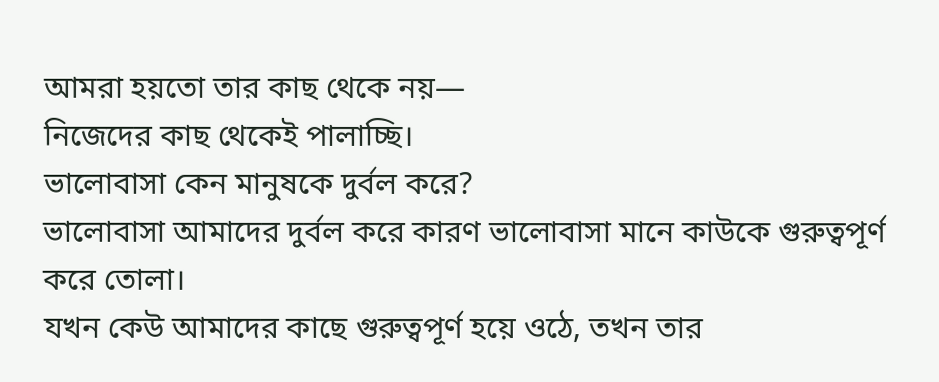আমরা হয়তো তার কাছ থেকে নয়—
নিজেদের কাছ থেকেই পালাচ্ছি।
ভালোবাসা কেন মানুষকে দুর্বল করে?
ভালোবাসা আমাদের দুর্বল করে কারণ ভালোবাসা মানে কাউকে গুরুত্বপূর্ণ করে তোলা।
যখন কেউ আমাদের কাছে গুরুত্বপূর্ণ হয়ে ওঠে, তখন তার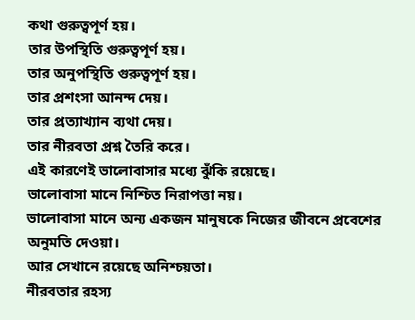কথা গুরুত্বপূর্ণ হয়।
তার উপস্থিতি গুরুত্বপূর্ণ হয়।
তার অনুপস্থিতি গুরুত্বপূর্ণ হয়।
তার প্রশংসা আনন্দ দেয়।
তার প্রত্যাখ্যান ব্যথা দেয়।
তার নীরবতা প্রশ্ন তৈরি করে।
এই কারণেই ভালোবাসার মধ্যে ঝুঁকি রয়েছে।
ভালোবাসা মানে নিশ্চিত নিরাপত্তা নয়।
ভালোবাসা মানে অন্য একজন মানুষকে নিজের জীবনে প্রবেশের অনুমতি দেওয়া।
আর সেখানে রয়েছে অনিশ্চয়তা।
নীরবতার রহস্য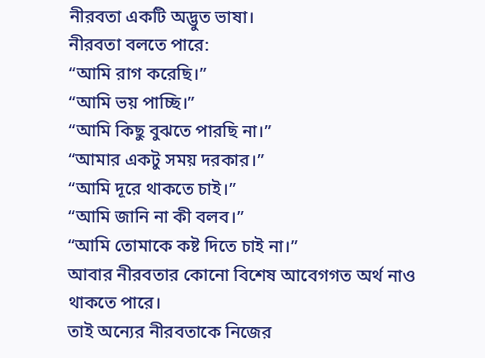নীরবতা একটি অদ্ভুত ভাষা।
নীরবতা বলতে পারে:
“আমি রাগ করেছি।”
“আমি ভয় পাচ্ছি।”
“আমি কিছু বুঝতে পারছি না।”
“আমার একটু সময় দরকার।”
“আমি দূরে থাকতে চাই।”
“আমি জানি না কী বলব।”
“আমি তোমাকে কষ্ট দিতে চাই না।”
আবার নীরবতার কোনো বিশেষ আবেগগত অর্থ নাও থাকতে পারে।
তাই অন্যের নীরবতাকে নিজের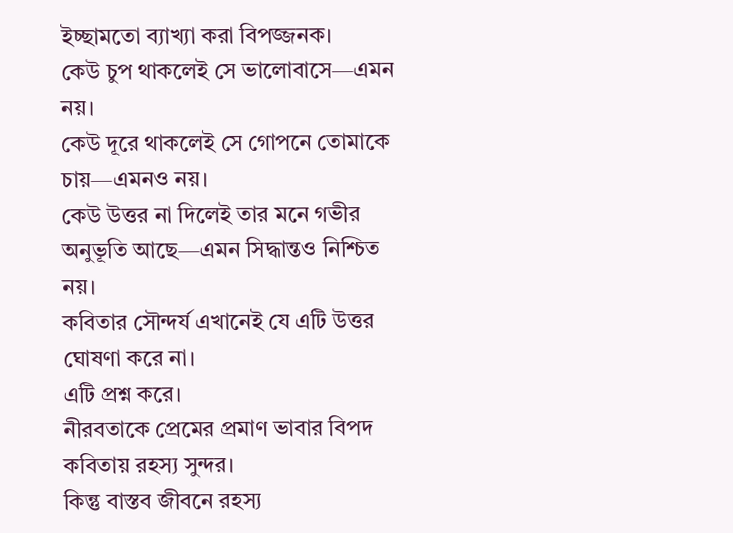ইচ্ছামতো ব্যাখ্যা করা বিপজ্জনক।
কেউ চুপ থাকলেই সে ভালোবাসে—এমন নয়।
কেউ দূরে থাকলেই সে গোপনে তোমাকে চায়—এমনও নয়।
কেউ উত্তর না দিলেই তার মনে গভীর অনুভূতি আছে—এমন সিদ্ধান্তও নিশ্চিত নয়।
কবিতার সৌন্দর্য এখানেই যে এটি উত্তর ঘোষণা করে না।
এটি প্রশ্ন করে।
নীরবতাকে প্রেমের প্রমাণ ভাবার বিপদ
কবিতায় রহস্য সুন্দর।
কিন্তু বাস্তব জীবনে রহস্য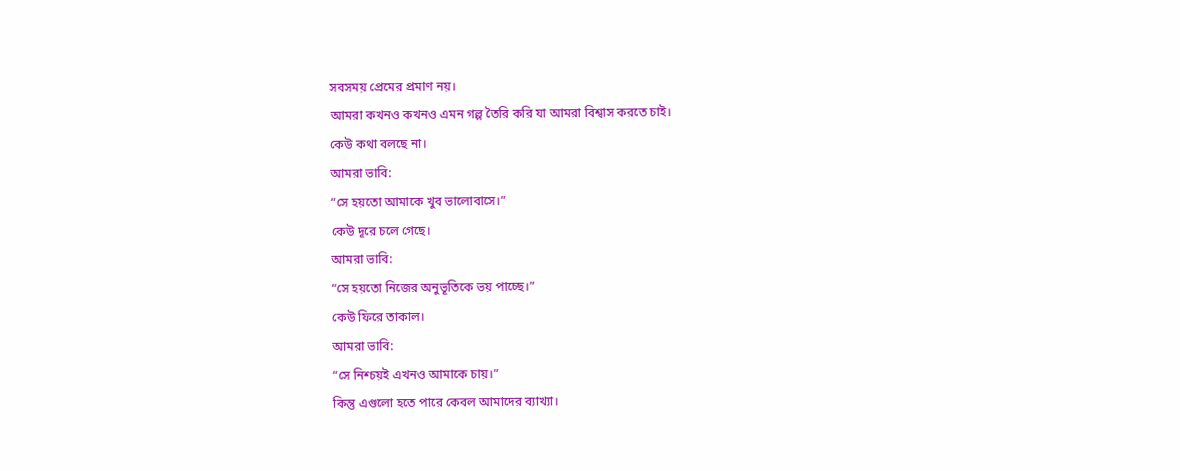সবসময় প্রেমের প্রমাণ নয়।
আমরা কখনও কখনও এমন গল্প তৈরি করি যা আমরা বিশ্বাস করতে চাই।
কেউ কথা বলছে না।
আমরা ভাবি:
“সে হয়তো আমাকে খুব ভালোবাসে।”
কেউ দূরে চলে গেছে।
আমরা ভাবি:
“সে হয়তো নিজের অনুভূতিকে ভয় পাচ্ছে।”
কেউ ফিরে তাকাল।
আমরা ভাবি:
“সে নিশ্চয়ই এখনও আমাকে চায়।”
কিন্তু এগুলো হতে পারে কেবল আমাদের ব্যাখ্যা।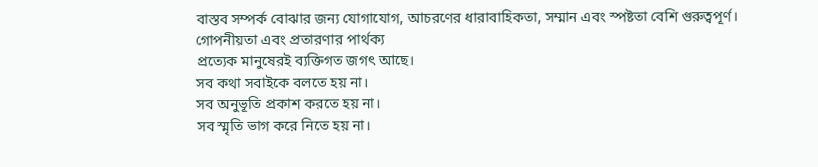বাস্তব সম্পর্ক বোঝার জন্য যোগাযোগ, আচরণের ধারাবাহিকতা, সম্মান এবং স্পষ্টতা বেশি গুরুত্বপূর্ণ।
গোপনীয়তা এবং প্রতারণার পার্থক্য
প্রত্যেক মানুষেরই ব্যক্তিগত জগৎ আছে।
সব কথা সবাইকে বলতে হয় না।
সব অনুভূতি প্রকাশ করতে হয় না।
সব স্মৃতি ভাগ করে নিতে হয় না।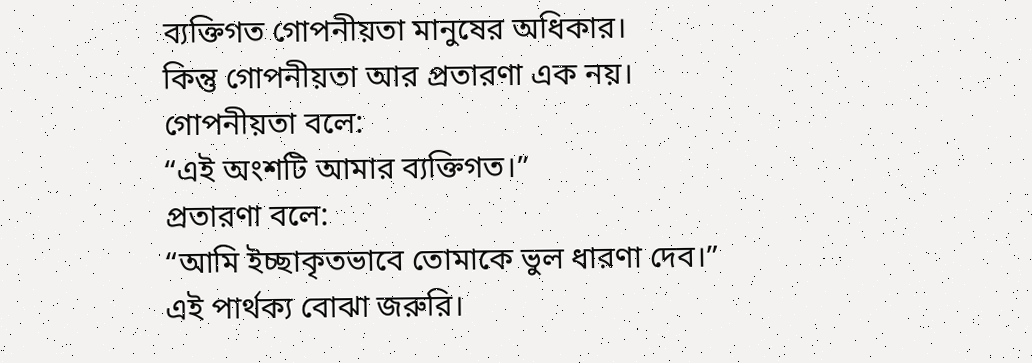ব্যক্তিগত গোপনীয়তা মানুষের অধিকার।
কিন্তু গোপনীয়তা আর প্রতারণা এক নয়।
গোপনীয়তা বলে:
“এই অংশটি আমার ব্যক্তিগত।”
প্রতারণা বলে:
“আমি ইচ্ছাকৃতভাবে তোমাকে ভুল ধারণা দেব।”
এই পার্থক্য বোঝা জরুরি।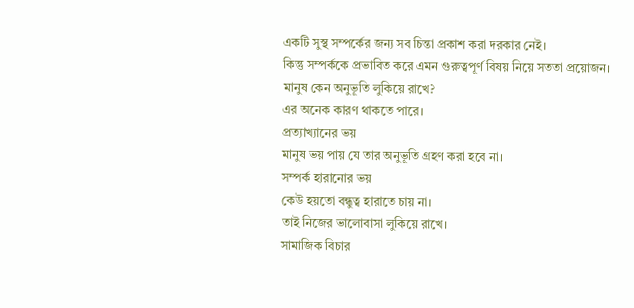একটি সুস্থ সম্পর্কের জন্য সব চিন্তা প্রকাশ করা দরকার নেই।
কিন্তু সম্পর্ককে প্রভাবিত করে এমন গুরুত্বপূর্ণ বিষয় নিয়ে সততা প্রয়োজন।
মানুষ কেন অনুভূতি লুকিয়ে রাখে?
এর অনেক কারণ থাকতে পারে।
প্রত্যাখ্যানের ভয়
মানুষ ভয় পায় যে তার অনুভূতি গ্রহণ করা হবে না।
সম্পর্ক হারানোর ভয়
কেউ হয়তো বন্ধুত্ব হারাতে চায় না।
তাই নিজের ভালোবাসা লুকিয়ে রাখে।
সামাজিক বিচার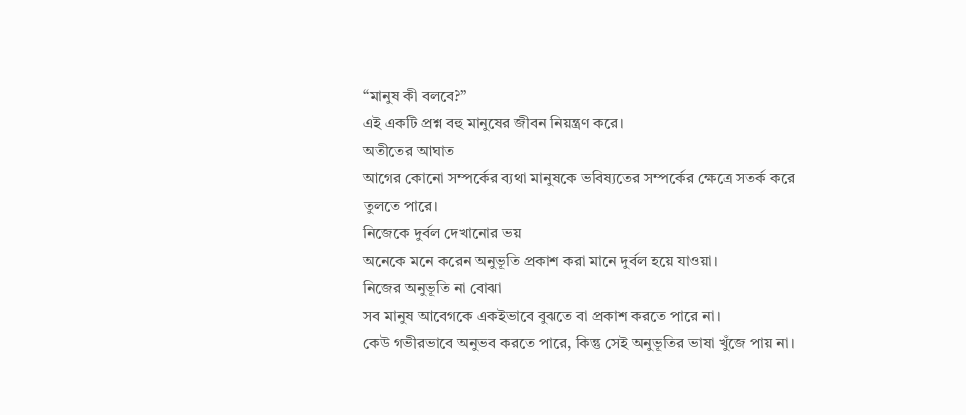“মানুষ কী বলবে?”
এই একটি প্রশ্ন বহু মানুষের জীবন নিয়ন্ত্রণ করে।
অতীতের আঘাত
আগের কোনো সম্পর্কের ব্যথা মানুষকে ভবিষ্যতের সম্পর্কের ক্ষেত্রে সতর্ক করে তুলতে পারে।
নিজেকে দুর্বল দেখানোর ভয়
অনেকে মনে করেন অনুভূতি প্রকাশ করা মানে দুর্বল হয়ে যাওয়া।
নিজের অনুভূতি না বোঝা
সব মানুষ আবেগকে একইভাবে বুঝতে বা প্রকাশ করতে পারে না।
কেউ গভীরভাবে অনুভব করতে পারে, কিন্তু সেই অনুভূতির ভাষা খুঁজে পায় না।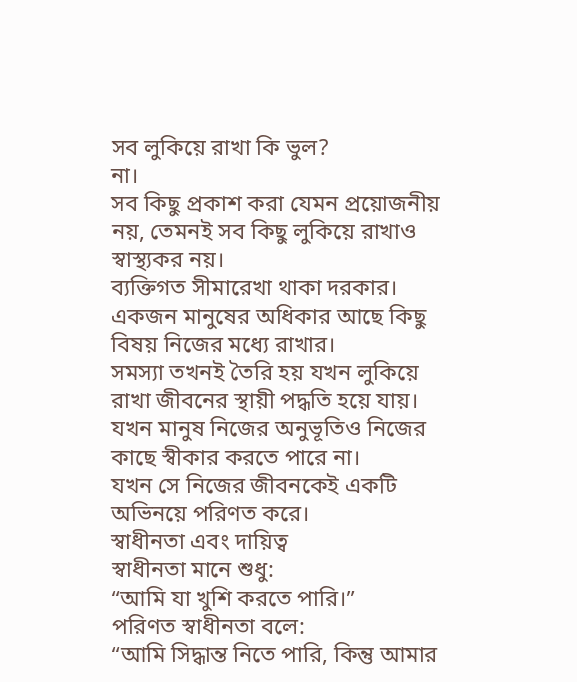সব লুকিয়ে রাখা কি ভুল?
না।
সব কিছু প্রকাশ করা যেমন প্রয়োজনীয় নয়, তেমনই সব কিছু লুকিয়ে রাখাও স্বাস্থ্যকর নয়।
ব্যক্তিগত সীমারেখা থাকা দরকার।
একজন মানুষের অধিকার আছে কিছু বিষয় নিজের মধ্যে রাখার।
সমস্যা তখনই তৈরি হয় যখন লুকিয়ে রাখা জীবনের স্থায়ী পদ্ধতি হয়ে যায়।
যখন মানুষ নিজের অনুভূতিও নিজের কাছে স্বীকার করতে পারে না।
যখন সে নিজের জীবনকেই একটি অভিনয়ে পরিণত করে।
স্বাধীনতা এবং দায়িত্ব
স্বাধীনতা মানে শুধু:
“আমি যা খুশি করতে পারি।”
পরিণত স্বাধীনতা বলে:
“আমি সিদ্ধান্ত নিতে পারি, কিন্তু আমার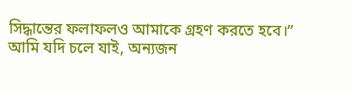সিদ্ধান্তের ফলাফলও আমাকে গ্রহণ করতে হবে।”
আমি যদি চলে যাই, অন্যজন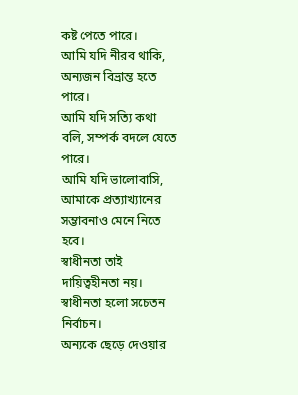কষ্ট পেতে পারে।
আমি যদি নীরব থাকি, অন্যজন বিভ্রান্ত হতে পারে।
আমি যদি সত্যি কথা বলি, সম্পর্ক বদলে যেতে পারে।
আমি যদি ভালোবাসি, আমাকে প্রত্যাখ্যানের সম্ভাবনাও মেনে নিতে হবে।
স্বাধীনতা তাই দায়িত্বহীনতা নয়।
স্বাধীনতা হলো সচেতন নির্বাচন।
অন্যকে ছেড়ে দেওয়ার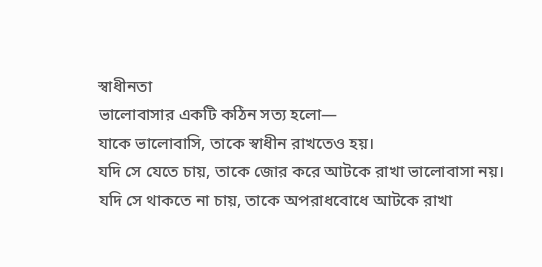স্বাধীনতা
ভালোবাসার একটি কঠিন সত্য হলো—
যাকে ভালোবাসি, তাকে স্বাধীন রাখতেও হয়।
যদি সে যেতে চায়, তাকে জোর করে আটকে রাখা ভালোবাসা নয়।
যদি সে থাকতে না চায়, তাকে অপরাধবোধে আটকে রাখা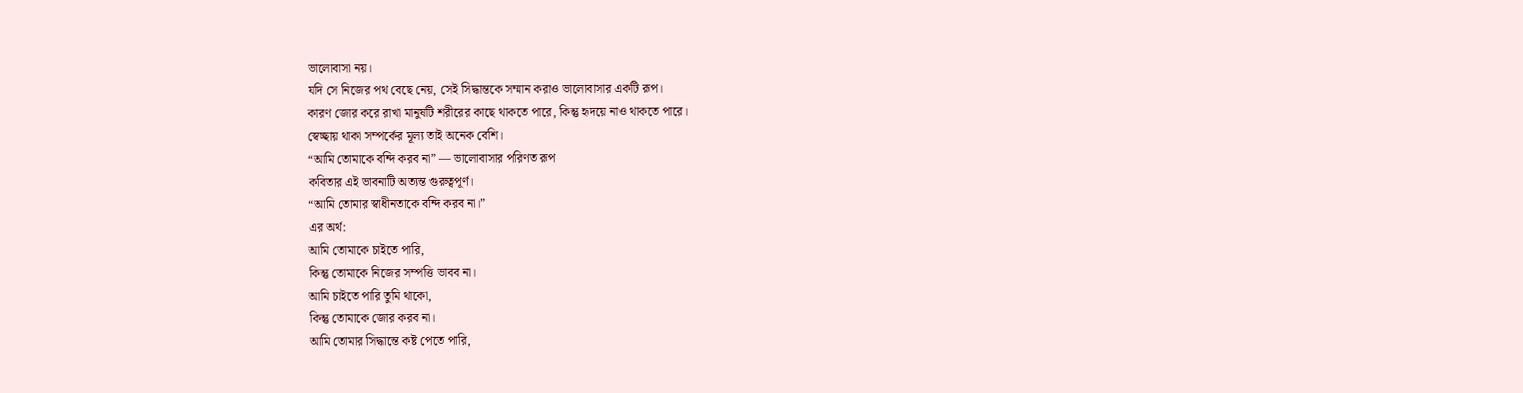ভালোবাসা নয়।
যদি সে নিজের পথ বেছে নেয়, সেই সিদ্ধান্তকে সম্মান করাও ভালোবাসার একটি রূপ।
কারণ জোর করে রাখা মানুষটি শরীরের কাছে থাকতে পারে, কিন্তু হৃদয়ে নাও থাকতে পারে।
স্বেচ্ছায় থাকা সম্পর্কের মূল্য তাই অনেক বেশি।
“আমি তোমাকে বন্দি করব না” — ভালোবাসার পরিণত রূপ
কবিতার এই ভাবনাটি অত্যন্ত গুরুত্বপূর্ণ।
“আমি তোমার স্বাধীনতাকে বন্দি করব না।”
এর অর্থ:
আমি তোমাকে চাইতে পারি,
কিন্তু তোমাকে নিজের সম্পত্তি ভাবব না।
আমি চাইতে পারি তুমি থাকো,
কিন্তু তোমাকে জোর করব না।
আমি তোমার সিদ্ধান্তে কষ্ট পেতে পারি,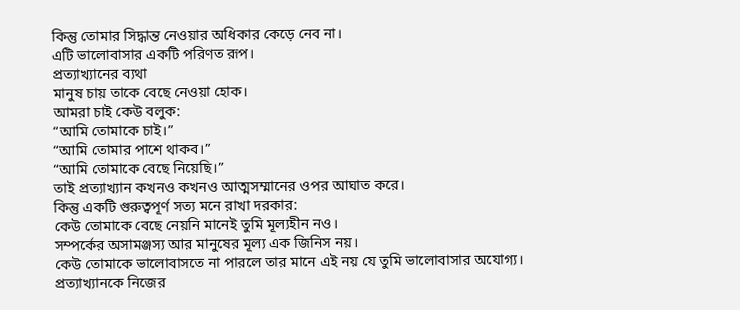কিন্তু তোমার সিদ্ধান্ত নেওয়ার অধিকার কেড়ে নেব না।
এটি ভালোবাসার একটি পরিণত রূপ।
প্রত্যাখ্যানের ব্যথা
মানুষ চায় তাকে বেছে নেওয়া হোক।
আমরা চাই কেউ বলুক:
“আমি তোমাকে চাই।”
“আমি তোমার পাশে থাকব।”
“আমি তোমাকে বেছে নিয়েছি।”
তাই প্রত্যাখ্যান কখনও কখনও আত্মসম্মানের ওপর আঘাত করে।
কিন্তু একটি গুরুত্বপূর্ণ সত্য মনে রাখা দরকার:
কেউ তোমাকে বেছে নেয়নি মানেই তুমি মূল্যহীন নও।
সম্পর্কের অসামঞ্জস্য আর মানুষের মূল্য এক জিনিস নয়।
কেউ তোমাকে ভালোবাসতে না পারলে তার মানে এই নয় যে তুমি ভালোবাসার অযোগ্য।
প্রত্যাখ্যানকে নিজের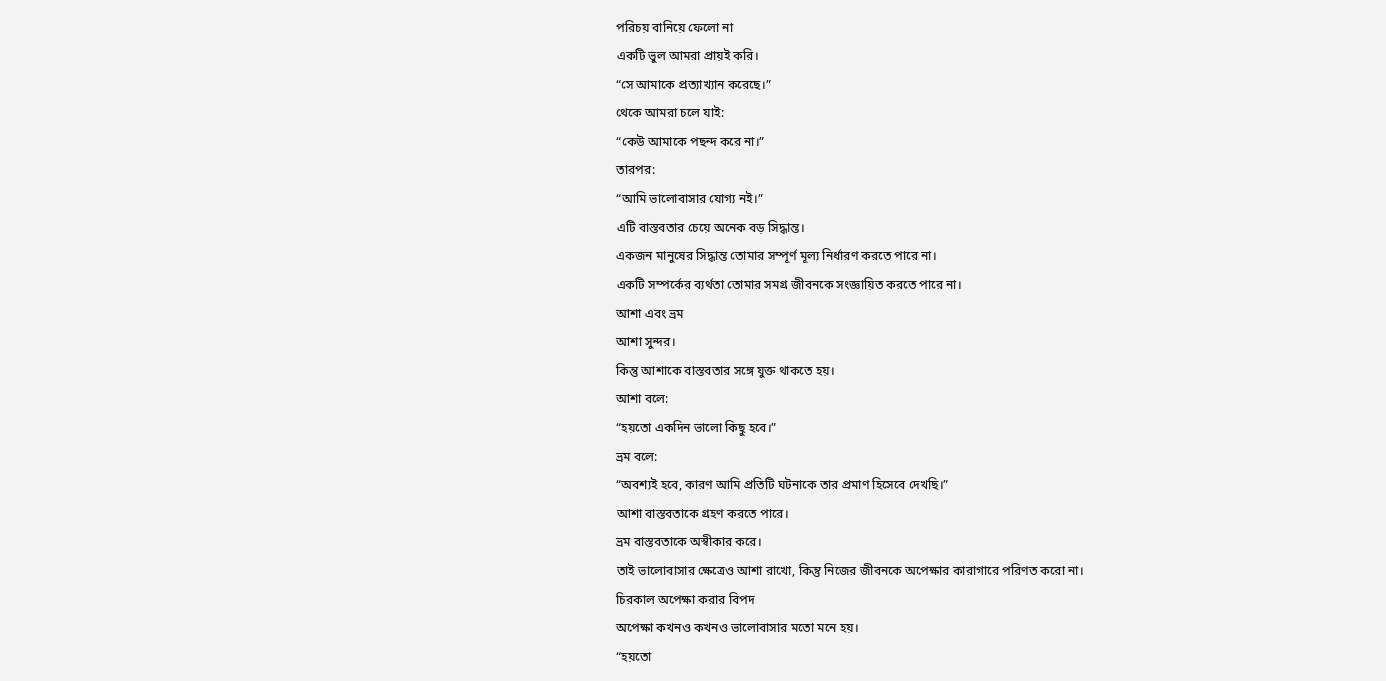পরিচয় বানিয়ে ফেলো না
একটি ভুল আমরা প্রায়ই করি।
“সে আমাকে প্রত্যাখ্যান করেছে।”
থেকে আমরা চলে যাই:
“কেউ আমাকে পছন্দ করে না।”
তারপর:
“আমি ভালোবাসার যোগ্য নই।”
এটি বাস্তবতার চেয়ে অনেক বড় সিদ্ধান্ত।
একজন মানুষের সিদ্ধান্ত তোমার সম্পূর্ণ মূল্য নির্ধারণ করতে পারে না।
একটি সম্পর্কের ব্যর্থতা তোমার সমগ্র জীবনকে সংজ্ঞায়িত করতে পারে না।
আশা এবং ভ্রম
আশা সুন্দর।
কিন্তু আশাকে বাস্তবতার সঙ্গে যুক্ত থাকতে হয়।
আশা বলে:
“হয়তো একদিন ভালো কিছু হবে।”
ভ্রম বলে:
“অবশ্যই হবে, কারণ আমি প্রতিটি ঘটনাকে তার প্রমাণ হিসেবে দেখছি।”
আশা বাস্তবতাকে গ্রহণ করতে পারে।
ভ্রম বাস্তবতাকে অস্বীকার করে।
তাই ভালোবাসার ক্ষেত্রেও আশা রাখো, কিন্তু নিজের জীবনকে অপেক্ষার কারাগারে পরিণত করো না।
চিরকাল অপেক্ষা করার বিপদ
অপেক্ষা কখনও কখনও ভালোবাসার মতো মনে হয়।
“হয়তো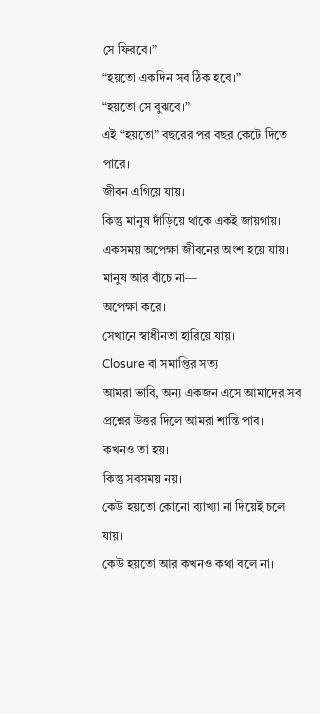সে ফিরবে।”
“হয়তো একদিন সব ঠিক হবে।”
“হয়তো সে বুঝবে।”
এই “হয়তো” বছরের পর বছর কেটে দিতে পারে।
জীবন এগিয়ে যায়।
কিন্তু মানুষ দাঁড়িয়ে থাকে একই জায়গায়।
একসময় অপেক্ষা জীবনের অংশ হয়ে যায়।
মানুষ আর বাঁচে না—
অপেক্ষা করে।
সেখানে স্বাধীনতা হারিয়ে যায়।
Closure বা সমাপ্তির সত্য
আমরা ভাবি, অন্য একজন এসে আমাদের সব প্রশ্নের উত্তর দিলে আমরা শান্তি পাব।
কখনও তা হয়।
কিন্তু সবসময় নয়।
কেউ হয়তো কোনো ব্যাখ্যা না দিয়েই চলে যায়।
কেউ হয়তো আর কখনও কথা বলে না।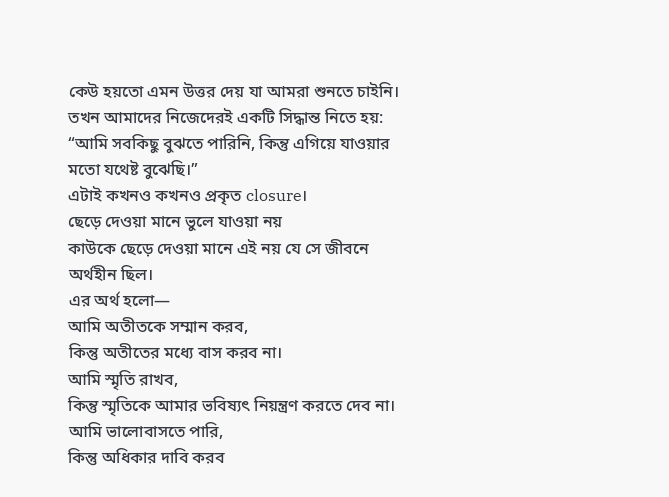কেউ হয়তো এমন উত্তর দেয় যা আমরা শুনতে চাইনি।
তখন আমাদের নিজেদেরই একটি সিদ্ধান্ত নিতে হয়:
“আমি সবকিছু বুঝতে পারিনি, কিন্তু এগিয়ে যাওয়ার মতো যথেষ্ট বুঝেছি।”
এটাই কখনও কখনও প্রকৃত closure।
ছেড়ে দেওয়া মানে ভুলে যাওয়া নয়
কাউকে ছেড়ে দেওয়া মানে এই নয় যে সে জীবনে অর্থহীন ছিল।
এর অর্থ হলো—
আমি অতীতকে সম্মান করব,
কিন্তু অতীতের মধ্যে বাস করব না।
আমি স্মৃতি রাখব,
কিন্তু স্মৃতিকে আমার ভবিষ্যৎ নিয়ন্ত্রণ করতে দেব না।
আমি ভালোবাসতে পারি,
কিন্তু অধিকার দাবি করব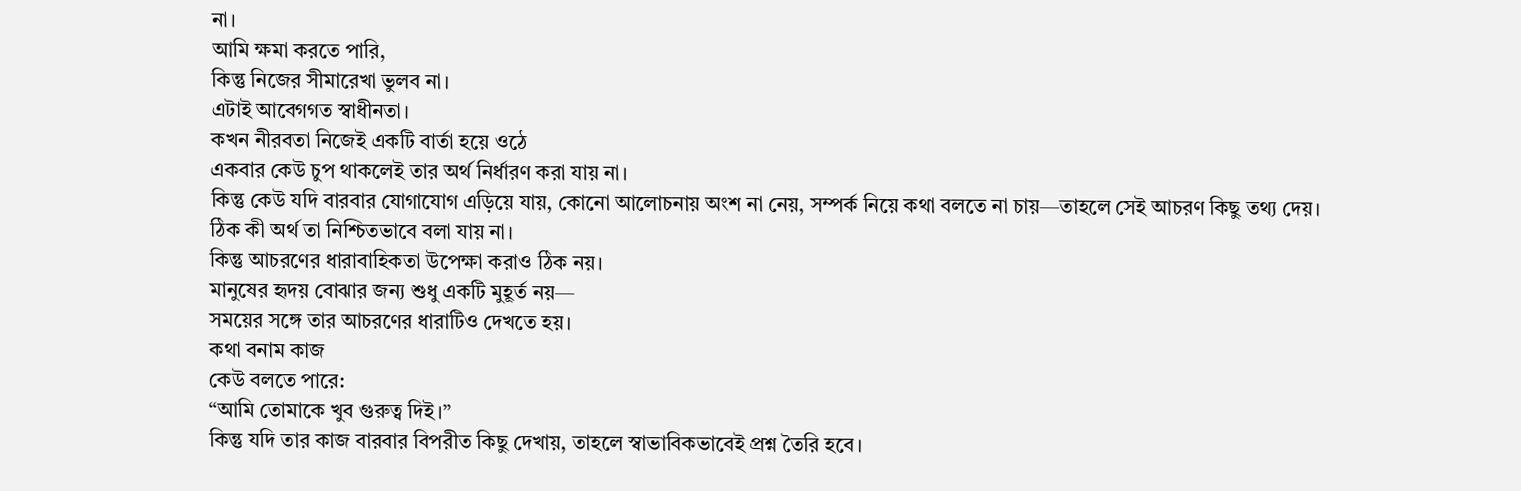না।
আমি ক্ষমা করতে পারি,
কিন্তু নিজের সীমারেখা ভুলব না।
এটাই আবেগগত স্বাধীনতা।
কখন নীরবতা নিজেই একটি বার্তা হয়ে ওঠে
একবার কেউ চুপ থাকলেই তার অর্থ নির্ধারণ করা যায় না।
কিন্তু কেউ যদি বারবার যোগাযোগ এড়িয়ে যায়, কোনো আলোচনায় অংশ না নেয়, সম্পর্ক নিয়ে কথা বলতে না চায়—তাহলে সেই আচরণ কিছু তথ্য দেয়।
ঠিক কী অর্থ তা নিশ্চিতভাবে বলা যায় না।
কিন্তু আচরণের ধারাবাহিকতা উপেক্ষা করাও ঠিক নয়।
মানুষের হৃদয় বোঝার জন্য শুধু একটি মুহূর্ত নয়—
সময়ের সঙ্গে তার আচরণের ধারাটিও দেখতে হয়।
কথা বনাম কাজ
কেউ বলতে পারে:
“আমি তোমাকে খুব গুরুত্ব দিই।”
কিন্তু যদি তার কাজ বারবার বিপরীত কিছু দেখায়, তাহলে স্বাভাবিকভাবেই প্রশ্ন তৈরি হবে।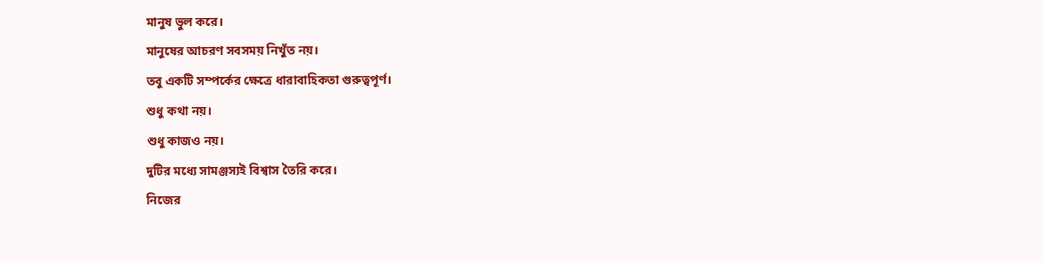মানুষ ভুল করে।
মানুষের আচরণ সবসময় নিখুঁত নয়।
তবু একটি সম্পর্কের ক্ষেত্রে ধারাবাহিকতা গুরুত্বপূর্ণ।
শুধু কথা নয়।
শুধু কাজও নয়।
দুটির মধ্যে সামঞ্জস্যই বিশ্বাস তৈরি করে।
নিজের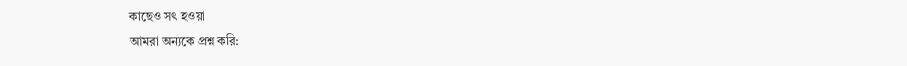কাছেও সৎ হওয়া
আমরা অন্যকে প্রশ্ন করি: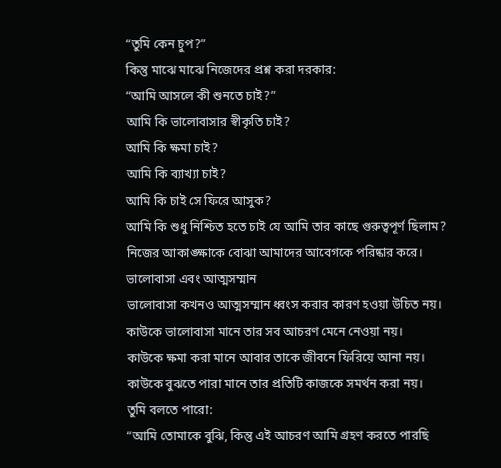“তুমি কেন চুপ?”
কিন্তু মাঝে মাঝে নিজেদের প্রশ্ন করা দরকার:
“আমি আসলে কী শুনতে চাই?”
আমি কি ভালোবাসার স্বীকৃতি চাই?
আমি কি ক্ষমা চাই?
আমি কি ব্যাখ্যা চাই?
আমি কি চাই সে ফিরে আসুক?
আমি কি শুধু নিশ্চিত হতে চাই যে আমি তার কাছে গুরুত্বপূর্ণ ছিলাম?
নিজের আকাঙ্ক্ষাকে বোঝা আমাদের আবেগকে পরিষ্কার করে।
ভালোবাসা এবং আত্মসম্মান
ভালোবাসা কখনও আত্মসম্মান ধ্বংস করার কারণ হওয়া উচিত নয়।
কাউকে ভালোবাসা মানে তার সব আচরণ মেনে নেওয়া নয়।
কাউকে ক্ষমা করা মানে আবার তাকে জীবনে ফিরিয়ে আনা নয়।
কাউকে বুঝতে পারা মানে তার প্রতিটি কাজকে সমর্থন করা নয়।
তুমি বলতে পারো:
“আমি তোমাকে বুঝি, কিন্তু এই আচরণ আমি গ্রহণ করতে পারছি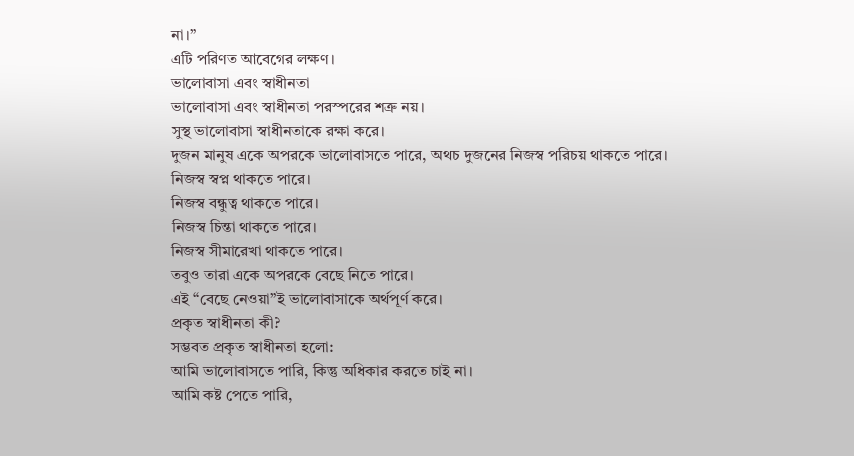না।”
এটি পরিণত আবেগের লক্ষণ।
ভালোবাসা এবং স্বাধীনতা
ভালোবাসা এবং স্বাধীনতা পরস্পরের শত্রু নয়।
সুস্থ ভালোবাসা স্বাধীনতাকে রক্ষা করে।
দুজন মানুষ একে অপরকে ভালোবাসতে পারে, অথচ দুজনের নিজস্ব পরিচয় থাকতে পারে।
নিজস্ব স্বপ্ন থাকতে পারে।
নিজস্ব বন্ধুত্ব থাকতে পারে।
নিজস্ব চিন্তা থাকতে পারে।
নিজস্ব সীমারেখা থাকতে পারে।
তবুও তারা একে অপরকে বেছে নিতে পারে।
এই “বেছে নেওয়া”ই ভালোবাসাকে অর্থপূর্ণ করে।
প্রকৃত স্বাধীনতা কী?
সম্ভবত প্রকৃত স্বাধীনতা হলো:
আমি ভালোবাসতে পারি, কিন্তু অধিকার করতে চাই না।
আমি কষ্ট পেতে পারি,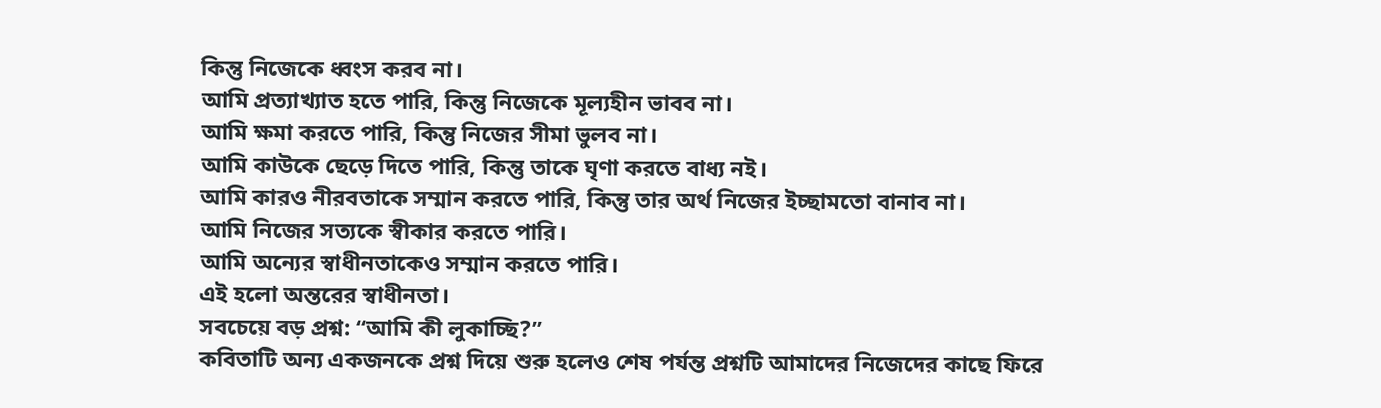কিন্তু নিজেকে ধ্বংস করব না।
আমি প্রত্যাখ্যাত হতে পারি, কিন্তু নিজেকে মূল্যহীন ভাবব না।
আমি ক্ষমা করতে পারি, কিন্তু নিজের সীমা ভুলব না।
আমি কাউকে ছেড়ে দিতে পারি, কিন্তু তাকে ঘৃণা করতে বাধ্য নই।
আমি কারও নীরবতাকে সম্মান করতে পারি, কিন্তু তার অর্থ নিজের ইচ্ছামতো বানাব না।
আমি নিজের সত্যকে স্বীকার করতে পারি।
আমি অন্যের স্বাধীনতাকেও সম্মান করতে পারি।
এই হলো অন্তরের স্বাধীনতা।
সবচেয়ে বড় প্রশ্ন: “আমি কী লুকাচ্ছি?”
কবিতাটি অন্য একজনকে প্রশ্ন দিয়ে শুরু হলেও শেষ পর্যন্ত প্রশ্নটি আমাদের নিজেদের কাছে ফিরে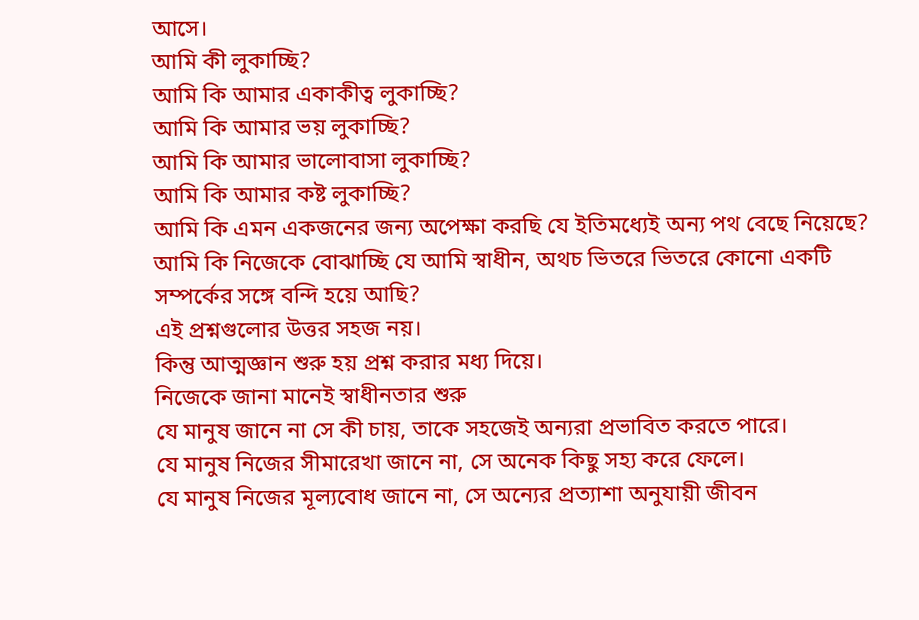আসে।
আমি কী লুকাচ্ছি?
আমি কি আমার একাকীত্ব লুকাচ্ছি?
আমি কি আমার ভয় লুকাচ্ছি?
আমি কি আমার ভালোবাসা লুকাচ্ছি?
আমি কি আমার কষ্ট লুকাচ্ছি?
আমি কি এমন একজনের জন্য অপেক্ষা করছি যে ইতিমধ্যেই অন্য পথ বেছে নিয়েছে?
আমি কি নিজেকে বোঝাচ্ছি যে আমি স্বাধীন, অথচ ভিতরে ভিতরে কোনো একটি সম্পর্কের সঙ্গে বন্দি হয়ে আছি?
এই প্রশ্নগুলোর উত্তর সহজ নয়।
কিন্তু আত্মজ্ঞান শুরু হয় প্রশ্ন করার মধ্য দিয়ে।
নিজেকে জানা মানেই স্বাধীনতার শুরু
যে মানুষ জানে না সে কী চায়, তাকে সহজেই অন্যরা প্রভাবিত করতে পারে।
যে মানুষ নিজের সীমারেখা জানে না, সে অনেক কিছু সহ্য করে ফেলে।
যে মানুষ নিজের মূল্যবোধ জানে না, সে অন্যের প্রত্যাশা অনুযায়ী জীবন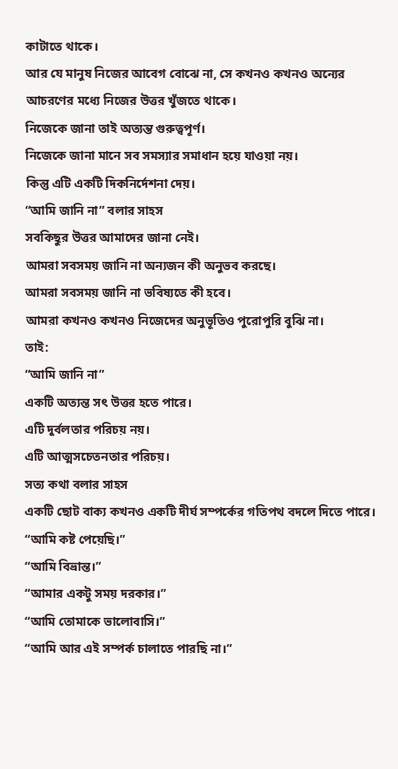কাটাতে থাকে।
আর যে মানুষ নিজের আবেগ বোঝে না, সে কখনও কখনও অন্যের আচরণের মধ্যে নিজের উত্তর খুঁজতে থাকে।
নিজেকে জানা তাই অত্যন্ত গুরুত্বপূর্ণ।
নিজেকে জানা মানে সব সমস্যার সমাধান হয়ে যাওয়া নয়।
কিন্তু এটি একটি দিকনির্দেশনা দেয়।
“আমি জানি না” বলার সাহস
সবকিছুর উত্তর আমাদের জানা নেই।
আমরা সবসময় জানি না অন্যজন কী অনুভব করছে।
আমরা সবসময় জানি না ভবিষ্যতে কী হবে।
আমরা কখনও কখনও নিজেদের অনুভূতিও পুরোপুরি বুঝি না।
তাই:
“আমি জানি না”
একটি অত্যন্ত সৎ উত্তর হতে পারে।
এটি দুর্বলতার পরিচয় নয়।
এটি আত্মসচেতনতার পরিচয়।
সত্য কথা বলার সাহস
একটি ছোট বাক্য কখনও একটি দীর্ঘ সম্পর্কের গতিপথ বদলে দিতে পারে।
“আমি কষ্ট পেয়েছি।”
“আমি বিভ্রান্ত।”
“আমার একটু সময় দরকার।”
“আমি তোমাকে ভালোবাসি।”
“আমি আর এই সম্পর্ক চালাতে পারছি না।”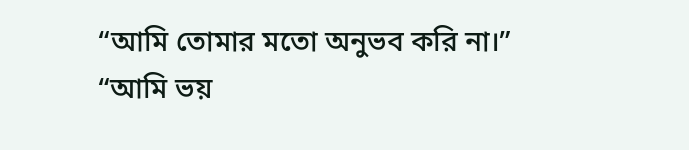“আমি তোমার মতো অনুভব করি না।”
“আমি ভয়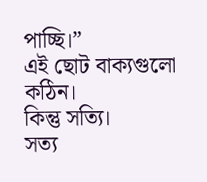পাচ্ছি।”
এই ছোট বাক্যগুলো কঠিন।
কিন্তু সত্যি।
সত্য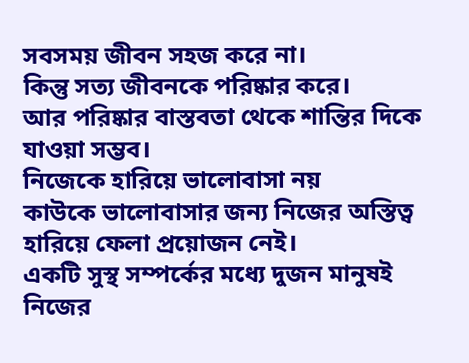সবসময় জীবন সহজ করে না।
কিন্তু সত্য জীবনকে পরিষ্কার করে।
আর পরিষ্কার বাস্তবতা থেকে শান্তির দিকে যাওয়া সম্ভব।
নিজেকে হারিয়ে ভালোবাসা নয়
কাউকে ভালোবাসার জন্য নিজের অস্তিত্ব হারিয়ে ফেলা প্রয়োজন নেই।
একটি সুস্থ সম্পর্কের মধ্যে দুজন মানুষই নিজের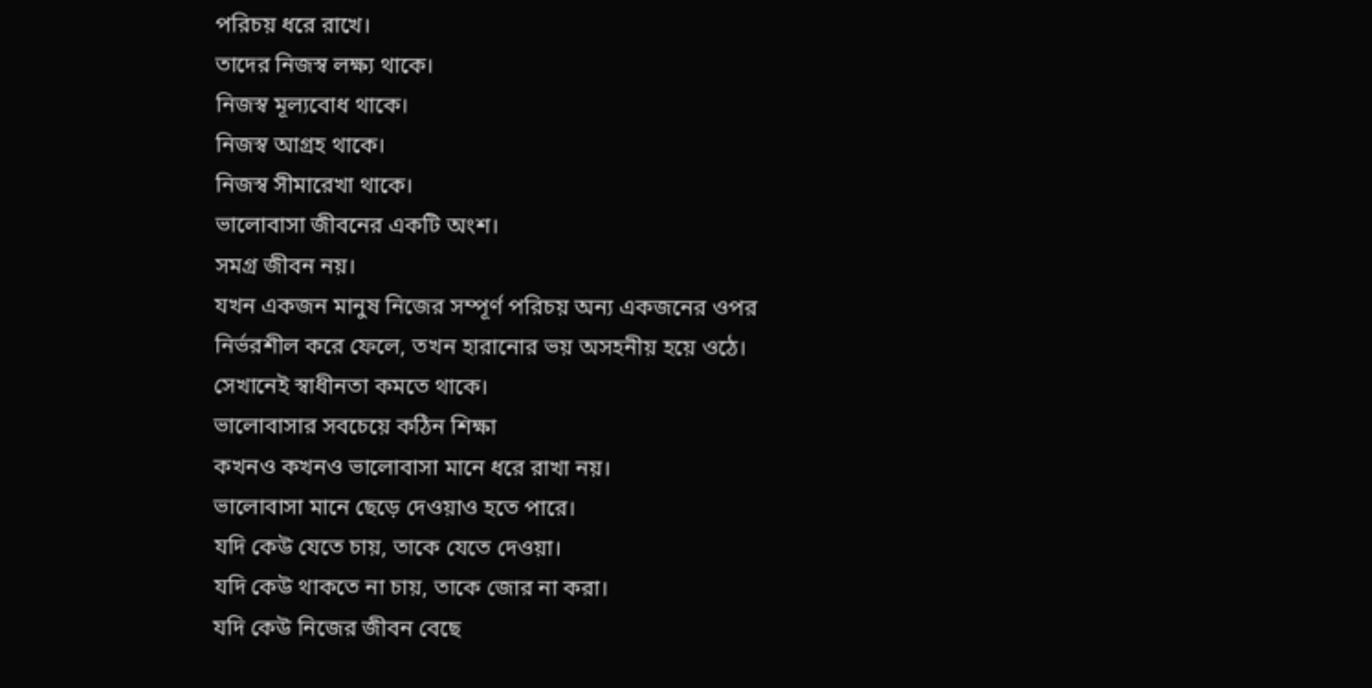পরিচয় ধরে রাখে।
তাদের নিজস্ব লক্ষ্য থাকে।
নিজস্ব মূল্যবোধ থাকে।
নিজস্ব আগ্রহ থাকে।
নিজস্ব সীমারেখা থাকে।
ভালোবাসা জীবনের একটি অংশ।
সমগ্র জীবন নয়।
যখন একজন মানুষ নিজের সম্পূর্ণ পরিচয় অন্য একজনের ওপর নির্ভরশীল করে ফেলে, তখন হারানোর ভয় অসহনীয় হয়ে ওঠে।
সেখানেই স্বাধীনতা কমতে থাকে।
ভালোবাসার সবচেয়ে কঠিন শিক্ষা
কখনও কখনও ভালোবাসা মানে ধরে রাখা নয়।
ভালোবাসা মানে ছেড়ে দেওয়াও হতে পারে।
যদি কেউ যেতে চায়, তাকে যেতে দেওয়া।
যদি কেউ থাকতে না চায়, তাকে জোর না করা।
যদি কেউ নিজের জীবন বেছে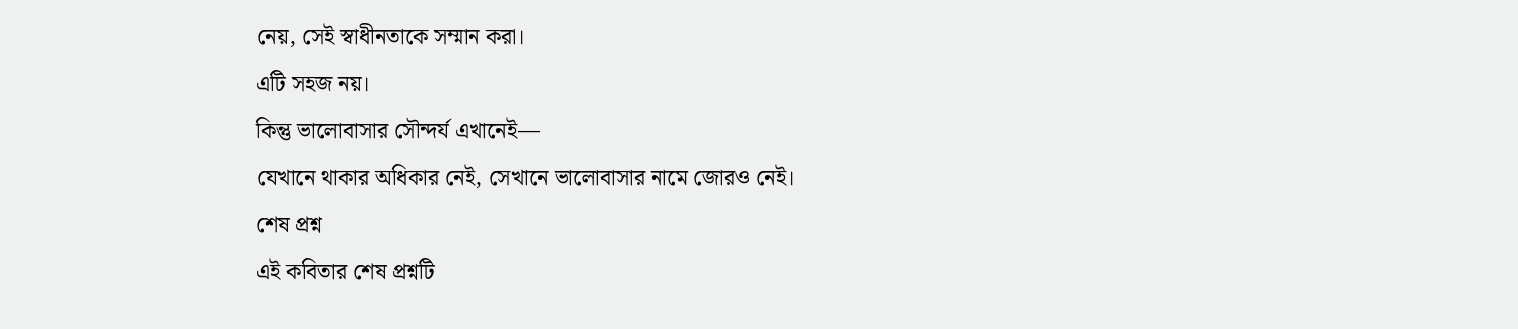নেয়, সেই স্বাধীনতাকে সম্মান করা।
এটি সহজ নয়।
কিন্তু ভালোবাসার সৌন্দর্য এখানেই—
যেখানে থাকার অধিকার নেই, সেখানে ভালোবাসার নামে জোরও নেই।
শেষ প্রশ্ন
এই কবিতার শেষ প্রশ্নটি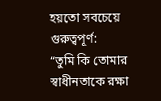হয়তো সবচেয়ে গুরুত্বপূর্ণ:
“তুমি কি তোমার স্বাধীনতাকে রক্ষা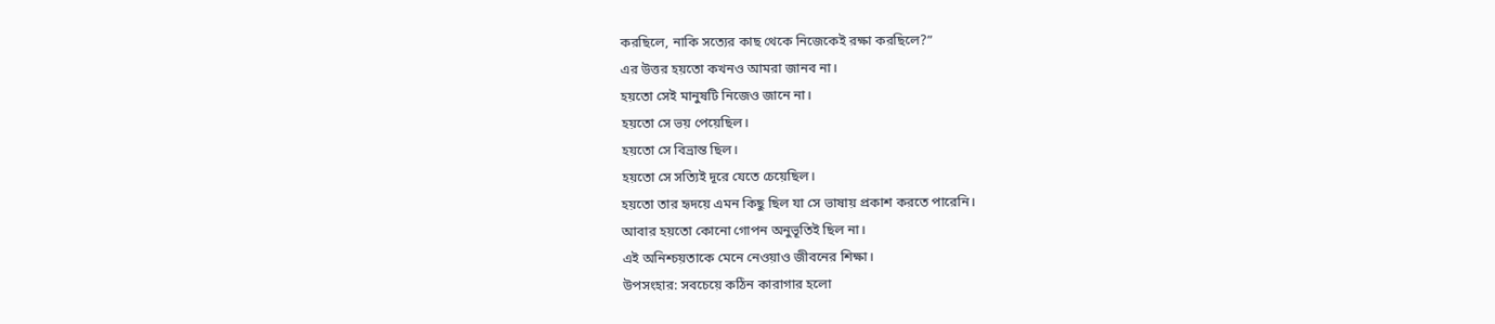করছিলে, নাকি সত্যের কাছ থেকে নিজেকেই রক্ষা করছিলে?”
এর উত্তর হয়তো কখনও আমরা জানব না।
হয়তো সেই মানুষটি নিজেও জানে না।
হয়তো সে ভয় পেয়েছিল।
হয়তো সে বিভ্রান্ত ছিল।
হয়তো সে সত্যিই দূরে যেতে চেয়েছিল।
হয়তো তার হৃদয়ে এমন কিছু ছিল যা সে ভাষায় প্রকাশ করতে পারেনি।
আবার হয়তো কোনো গোপন অনুভূতিই ছিল না।
এই অনিশ্চয়তাকে মেনে নেওয়াও জীবনের শিক্ষা।
উপসংহার: সবচেয়ে কঠিন কারাগার হলো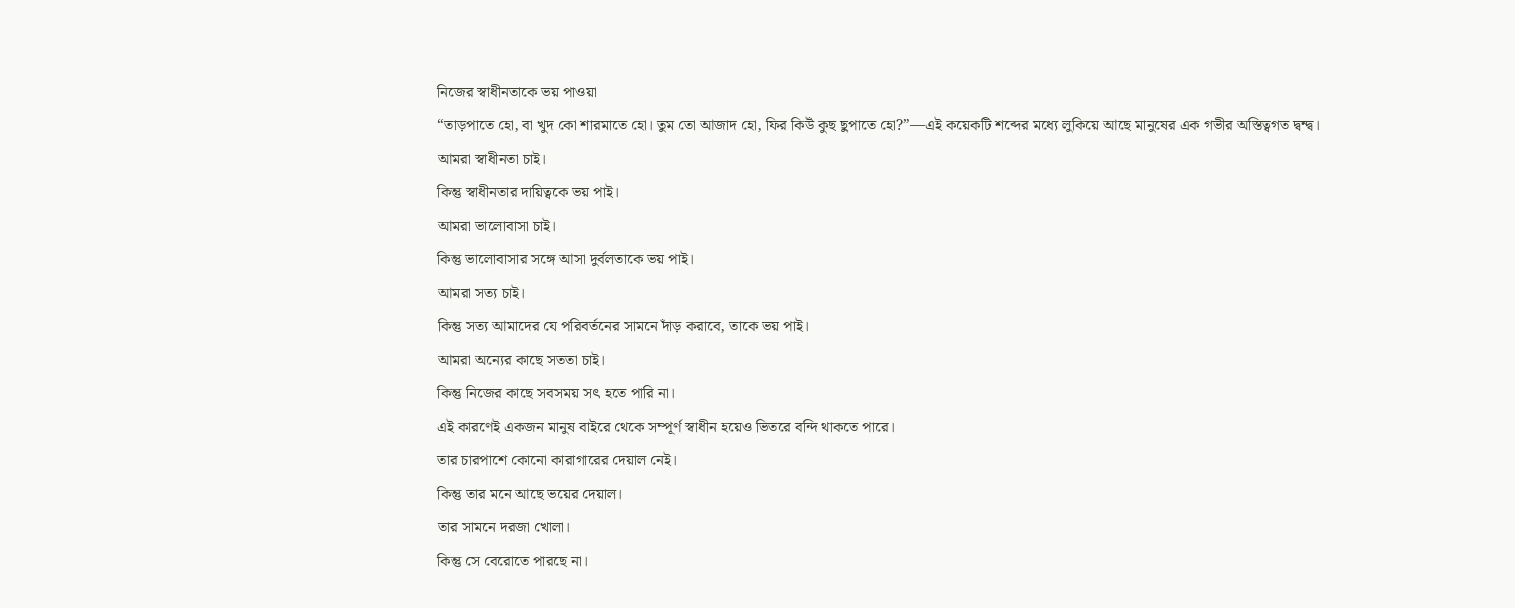নিজের স্বাধীনতাকে ভয় পাওয়া
“তাড়পাতে হো, বা খুদ কো শারমাতে হো। তুম তো আজাদ হো, ফির কিউঁ কুছ ছুপাতে হো?”—এই কয়েকটি শব্দের মধ্যে লুকিয়ে আছে মানুষের এক গভীর অস্তিত্বগত দ্বন্দ্ব।
আমরা স্বাধীনতা চাই।
কিন্তু স্বাধীনতার দায়িত্বকে ভয় পাই।
আমরা ভালোবাসা চাই।
কিন্তু ভালোবাসার সঙ্গে আসা দুর্বলতাকে ভয় পাই।
আমরা সত্য চাই।
কিন্তু সত্য আমাদের যে পরিবর্তনের সামনে দাঁড় করাবে, তাকে ভয় পাই।
আমরা অন্যের কাছে সততা চাই।
কিন্তু নিজের কাছে সবসময় সৎ হতে পারি না।
এই কারণেই একজন মানুষ বাইরে থেকে সম্পূর্ণ স্বাধীন হয়েও ভিতরে বন্দি থাকতে পারে।
তার চারপাশে কোনো কারাগারের দেয়াল নেই।
কিন্তু তার মনে আছে ভয়ের দেয়াল।
তার সামনে দরজা খোলা।
কিন্তু সে বেরোতে পারছে না।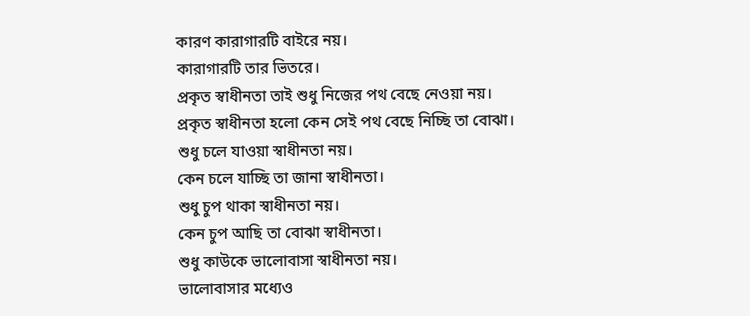কারণ কারাগারটি বাইরে নয়।
কারাগারটি তার ভিতরে।
প্রকৃত স্বাধীনতা তাই শুধু নিজের পথ বেছে নেওয়া নয়।
প্রকৃত স্বাধীনতা হলো কেন সেই পথ বেছে নিচ্ছি তা বোঝা।
শুধু চলে যাওয়া স্বাধীনতা নয়।
কেন চলে যাচ্ছি তা জানা স্বাধীনতা।
শুধু চুপ থাকা স্বাধীনতা নয়।
কেন চুপ আছি তা বোঝা স্বাধীনতা।
শুধু কাউকে ভালোবাসা স্বাধীনতা নয়।
ভালোবাসার মধ্যেও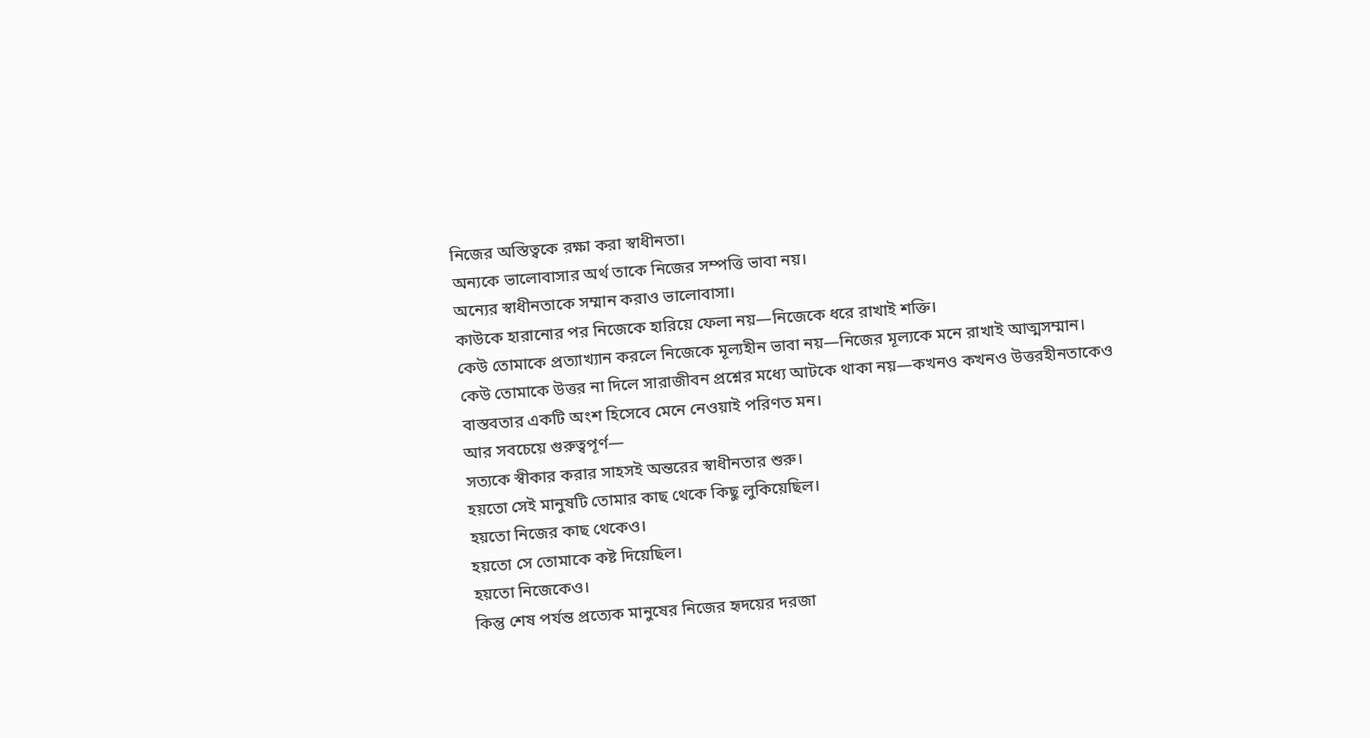নিজের অস্তিত্বকে রক্ষা করা স্বাধীনতা।
অন্যকে ভালোবাসার অর্থ তাকে নিজের সম্পত্তি ভাবা নয়।
অন্যের স্বাধীনতাকে সম্মান করাও ভালোবাসা।
কাউকে হারানোর পর নিজেকে হারিয়ে ফেলা নয়—নিজেকে ধরে রাখাই শক্তি।
কেউ তোমাকে প্রত্যাখ্যান করলে নিজেকে মূল্যহীন ভাবা নয়—নিজের মূল্যকে মনে রাখাই আত্মসম্মান।
কেউ তোমাকে উত্তর না দিলে সারাজীবন প্রশ্নের মধ্যে আটকে থাকা নয়—কখনও কখনও উত্তরহীনতাকেও বাস্তবতার একটি অংশ হিসেবে মেনে নেওয়াই পরিণত মন।
আর সবচেয়ে গুরুত্বপূর্ণ—
সত্যকে স্বীকার করার সাহসই অন্তরের স্বাধীনতার শুরু।
হয়তো সেই মানুষটি তোমার কাছ থেকে কিছু লুকিয়েছিল।
হয়তো নিজের কাছ থেকেও।
হয়তো সে তোমাকে কষ্ট দিয়েছিল।
হয়তো নিজেকেও।
কিন্তু শেষ পর্যন্ত প্রত্যেক মানুষের নিজের হৃদয়ের দরজা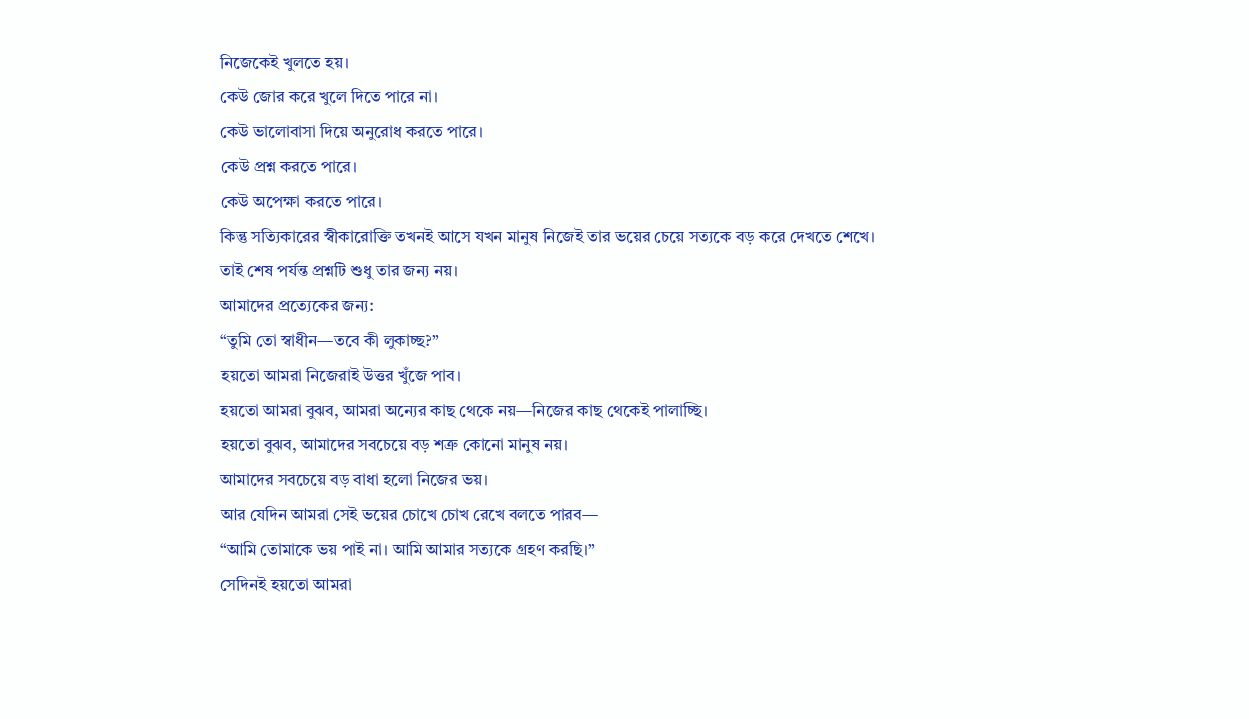নিজেকেই খুলতে হয়।
কেউ জোর করে খুলে দিতে পারে না।
কেউ ভালোবাসা দিয়ে অনুরোধ করতে পারে।
কেউ প্রশ্ন করতে পারে।
কেউ অপেক্ষা করতে পারে।
কিন্তু সত্যিকারের স্বীকারোক্তি তখনই আসে যখন মানুষ নিজেই তার ভয়ের চেয়ে সত্যকে বড় করে দেখতে শেখে।
তাই শেষ পর্যন্ত প্রশ্নটি শুধু তার জন্য নয়।
আমাদের প্রত্যেকের জন্য:
“তুমি তো স্বাধীন—তবে কী লুকাচ্ছ?”
হয়তো আমরা নিজেরাই উত্তর খুঁজে পাব।
হয়তো আমরা বুঝব, আমরা অন্যের কাছ থেকে নয়—নিজের কাছ থেকেই পালাচ্ছি।
হয়তো বুঝব, আমাদের সবচেয়ে বড় শত্রু কোনো মানুষ নয়।
আমাদের সবচেয়ে বড় বাধা হলো নিজের ভয়।
আর যেদিন আমরা সেই ভয়ের চোখে চোখ রেখে বলতে পারব—
“আমি তোমাকে ভয় পাই না। আমি আমার সত্যকে গ্রহণ করছি।”
সেদিনই হয়তো আমরা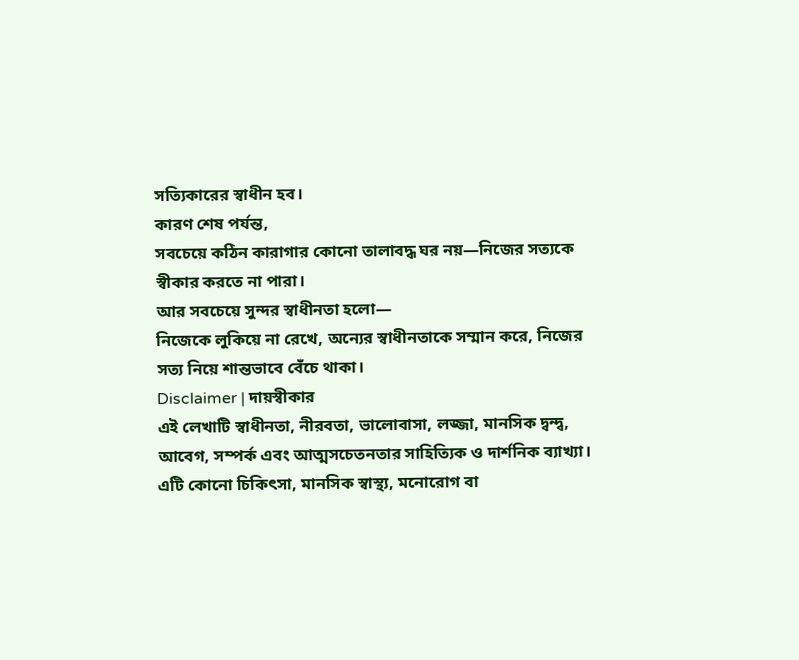সত্যিকারের স্বাধীন হব।
কারণ শেষ পর্যন্ত,
সবচেয়ে কঠিন কারাগার কোনো তালাবদ্ধ ঘর নয়—নিজের সত্যকে স্বীকার করতে না পারা।
আর সবচেয়ে সুন্দর স্বাধীনতা হলো—
নিজেকে লুকিয়ে না রেখে, অন্যের স্বাধীনতাকে সম্মান করে, নিজের সত্য নিয়ে শান্তভাবে বেঁচে থাকা।
Disclaimer | দায়স্বীকার
এই লেখাটি স্বাধীনতা, নীরবতা, ভালোবাসা, লজ্জা, মানসিক দ্বন্দ্ব, আবেগ, সম্পর্ক এবং আত্মসচেতনতার সাহিত্যিক ও দার্শনিক ব্যাখ্যা। এটি কোনো চিকিৎসা, মানসিক স্বাস্থ্য, মনোরোগ বা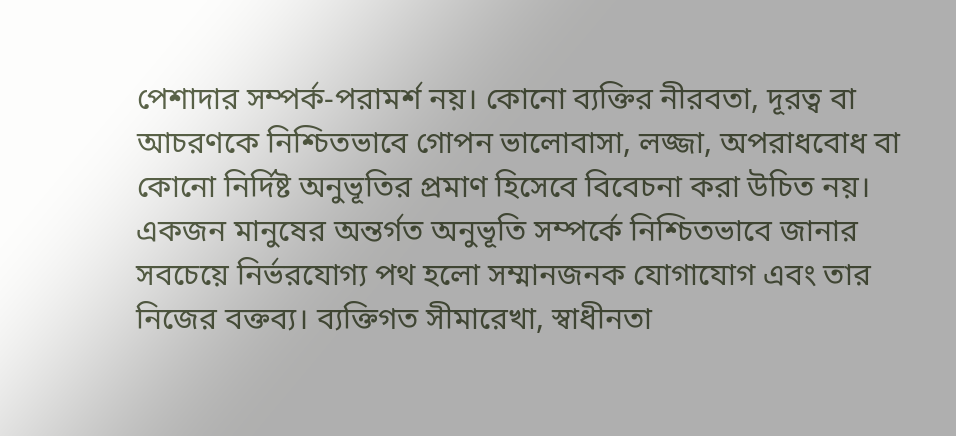পেশাদার সম্পর্ক-পরামর্শ নয়। কোনো ব্যক্তির নীরবতা, দূরত্ব বা আচরণকে নিশ্চিতভাবে গোপন ভালোবাসা, লজ্জা, অপরাধবোধ বা কোনো নির্দিষ্ট অনুভূতির প্রমাণ হিসেবে বিবেচনা করা উচিত নয়। একজন মানুষের অন্তর্গত অনুভূতি সম্পর্কে নিশ্চিতভাবে জানার সবচেয়ে নির্ভরযোগ্য পথ হলো সম্মানজনক যোগাযোগ এবং তার নিজের বক্তব্য। ব্যক্তিগত সীমারেখা, স্বাধীনতা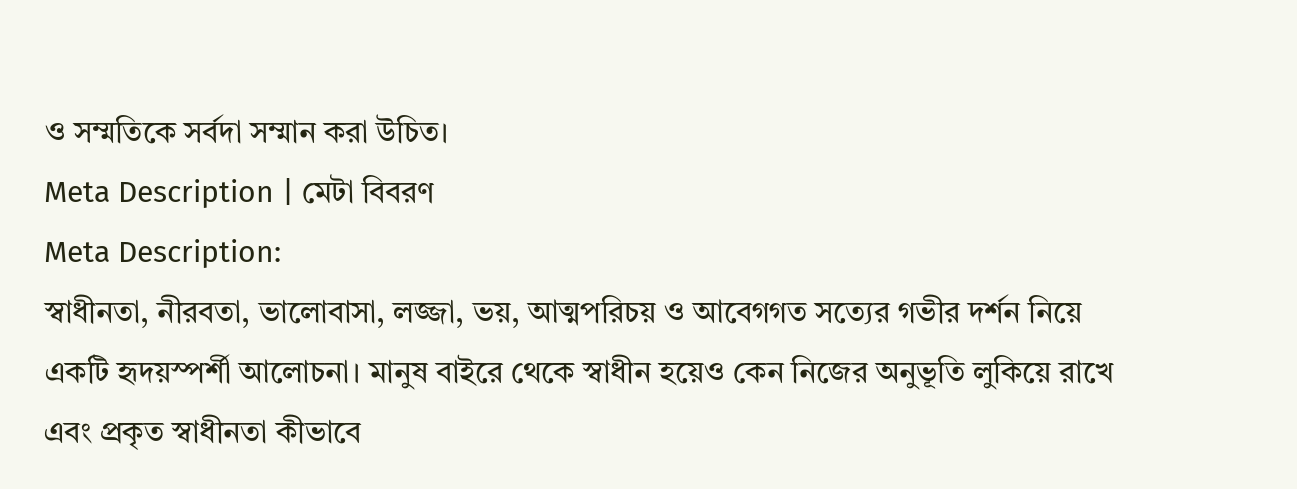ও সম্মতিকে সর্বদা সম্মান করা উচিত।
Meta Description | মেটা বিবরণ
Meta Description:
স্বাধীনতা, নীরবতা, ভালোবাসা, লজ্জা, ভয়, আত্মপরিচয় ও আবেগগত সত্যের গভীর দর্শন নিয়ে একটি হৃদয়স্পর্শী আলোচনা। মানুষ বাইরে থেকে স্বাধীন হয়েও কেন নিজের অনুভূতি লুকিয়ে রাখে এবং প্রকৃত স্বাধীনতা কীভাবে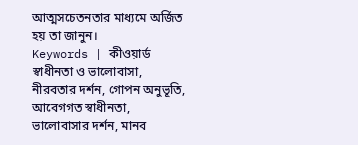আত্মসচেতনতার মাধ্যমে অর্জিত হয় তা জানুন।
Keywords | কীওয়ার্ড
স্বাধীনতা ও ভালোবাসা, নীরবতার দর্শন, গোপন অনুভূতি, আবেগগত স্বাধীনতা, ভালোবাসার দর্শন, মানব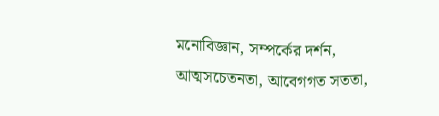মনোবিজ্ঞান, সম্পর্কের দর্শন, আত্মসচেতনতা, আবেগগত সততা,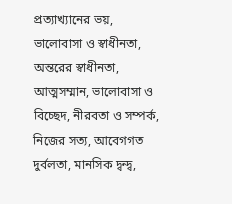প্রত্যাখ্যানের ভয়, ভালোবাসা ও স্বাধীনতা, অন্তরের স্বাধীনতা, আত্মসম্মান, ভালোবাসা ও বিচ্ছেদ, নীরবতা ও সম্পর্ক, নিজের সত্য, আবেগগত দুর্বলতা, মানসিক দ্বন্দ্ব,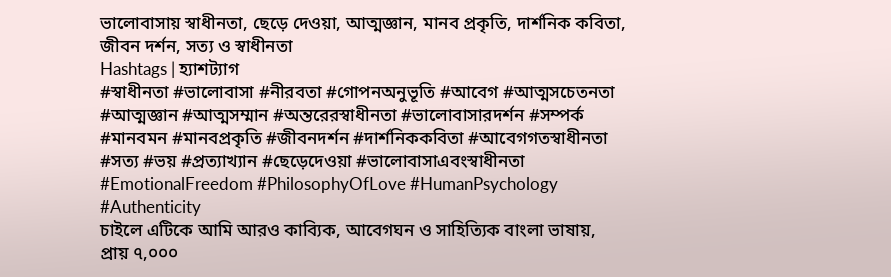ভালোবাসায় স্বাধীনতা, ছেড়ে দেওয়া, আত্মজ্ঞান, মানব প্রকৃতি, দার্শনিক কবিতা, জীবন দর্শন, সত্য ও স্বাধীনতা
Hashtags | হ্যাশট্যাগ
#স্বাধীনতা #ভালোবাসা #নীরবতা #গোপনঅনুভূতি #আবেগ #আত্মসচেতনতা #আত্মজ্ঞান #আত্মসম্মান #অন্তরেরস্বাধীনতা #ভালোবাসারদর্শন #সম্পর্ক #মানবমন #মানবপ্রকৃতি #জীবনদর্শন #দার্শনিককবিতা #আবেগগতস্বাধীনতা #সত্য #ভয় #প্রত্যাখ্যান #ছেড়েদেওয়া #ভালোবাসাএবংস্বাধীনতা #EmotionalFreedom #PhilosophyOfLove #HumanPsychology #Authenticity
চাইলে এটিকে আমি আরও কাব্যিক, আবেগঘন ও সাহিত্যিক বাংলা ভাষায়, প্রায় ৭,০০০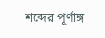শব্দের পূর্ণাঙ্গ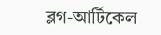ব্লগ-আর্টিকেল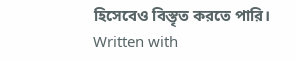হিসেবেও বিস্তৃত করতে পারি।
Written with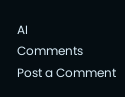AI
Comments
Post a Comment